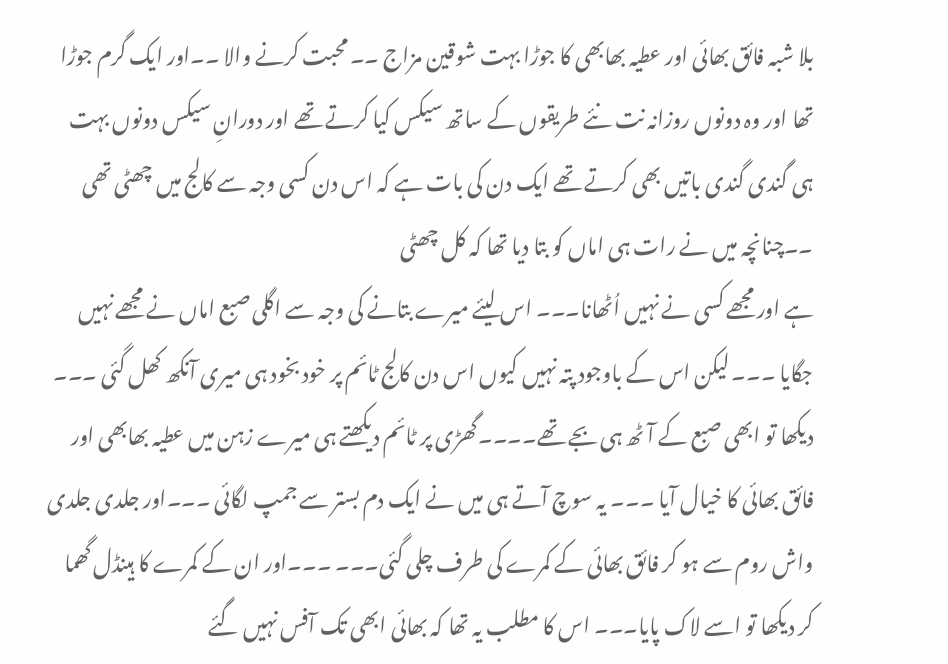بلا شبہ فائق بھائی اور عطیہ بھابھی کا جوڑا بہت شوقین مزاج ۔۔ محبت کرنے والا ۔۔اور ایک گرم جوڑا تھا اور وہ دونوں روزانہ نت نئے طریقوں کے ساتھ سیکس کیا کرتے تھے اور دورانِ سیکس دونوں بہت ہی گندی گندی باتیں بھی کرتے تھے ایک دن کی بات ہے کہ اس دن کسی وجہ سے کالج میں چھٹی تھی ۔۔چنانچہ میں نے رات ہی اماں کو بتا دیا تھا کہ کل چھٹی
ہے اور مجھے کسی نے نہیں اُٹھانا۔۔۔ اس لیئے میرے بتانے کی وجہ سے اگلی صبع اماں نے مجھے نہیں جگایا ۔۔۔ لیکن اس کے باوجود پتہ نہیں کیوں اس دن کالج ٹائم پر خود بخود ہی میری آنکھ کھل گئی ۔۔۔ دیکھا تو ابھی صبع کے آٹھ ہی بجے تھے۔۔۔۔گھڑی پر ٹائم دیکھتے ہی میرے زہن میں عطیہ بھابھی اور فائق بھائی کا خیال آیا ۔۔۔ یہ سوچ آتے ہی میں نے ایک دم بستر سے جمپ لگائی ۔۔۔اور جلدی جلدی واش روم سے ہو کر فائق بھائی کے کمرے کی طرف چلی گئی۔۔۔ ۔۔۔اور ان کے کمرے کا ہینڈل گھما کر دیکھا تو اسے لاک پایا۔۔۔ اس کا مطلب یہ تھا کہ بھائی ابھی تک آفس نہیں گئے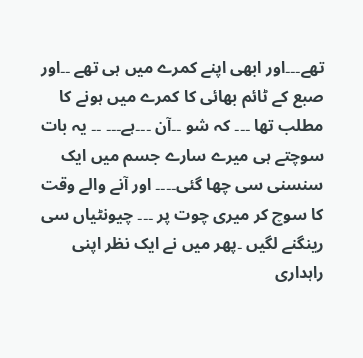تھے۔۔۔اور ابھی اپنے کمرے میں ہی تھے ۔۔اور صبع کے ٹائم بھائی کا کمرے میں ہونے کا مطلب تھا ۔۔۔ کہ شو ۔۔آن ۔۔۔ہے۔۔۔ ۔۔ یہ بات سوچتے ہی میرے سارے جسم میں ایک سنسنی سی چھا گئی۔۔۔۔ اور آنے والے وقت کا سوچ کر میری چوت پر ۔۔۔ چیونٹیاں سی رینگنے لگیں ۔پھر میں نے ایک نظر اپنی راہداری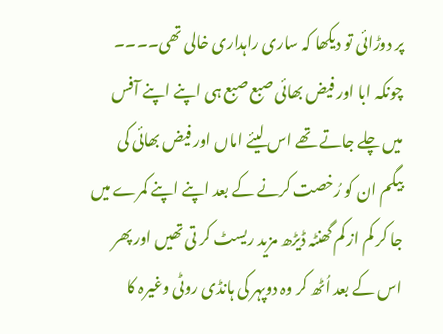پر دوڑائی تو دیکھا کہ ساری راہداری خالی تھی۔۔۔۔ چونکہ ابا اور فیض بھائی صبع صبع ہی اپنے اپنے آفس میں چلے جاتے تھے اس لیئے اماں اور فیض بھائی کی بیگم ان کو رُخصت کرنے کے بعد اپنے اپنے کمرے میں جا کر کم از کم گھنٹہ ڈیڑھ مزید ریسٹ کر تی تھیں اور پھر اس کے بعد اُٹھ کر وہ دوپہر کی ہانڈی روٹی وغیرہ کا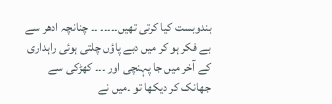بندوبست کیا کرتی تھیں۔۔۔۔۔ ۔۔ چنانچہ ادھر سے بے فکر ہو کر میں دبے پاؤں چلتی ہوئی راہداری کے آخر میں جا پہنچی اور ۔۔۔ کھڑکی سے جھانک کر دیکھا تو ۔میں نے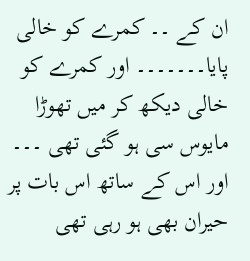ان کے ۔۔ کمرے کو خالی پایا۔۔۔۔۔۔۔ اور کمرے کو خالی دیکھ کر میں تھوڑا مایوس سی ہو گئی تھی ۔۔۔ اور اس کے ساتھ اس بات پر حیران بھی ہو رہی تھی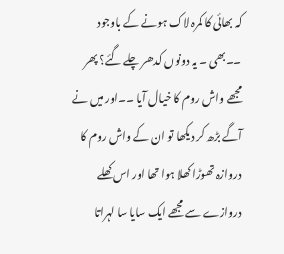کہ بھائی کا کمرہ لاک ہونے کے باوجود ۔۔بھی ۔ یہ دونوں کدھر چلے گئے؟ پھر مجھے واش روم کا خیال آیا ۔۔اور میں نے آگے بڑھ کر دیکھا تو ان کے واش روم کا دروازہ تھوڑا کھلا ہوا تھا اور اس کھلے دروازے سے مجھے ایک سایا سا لہراتا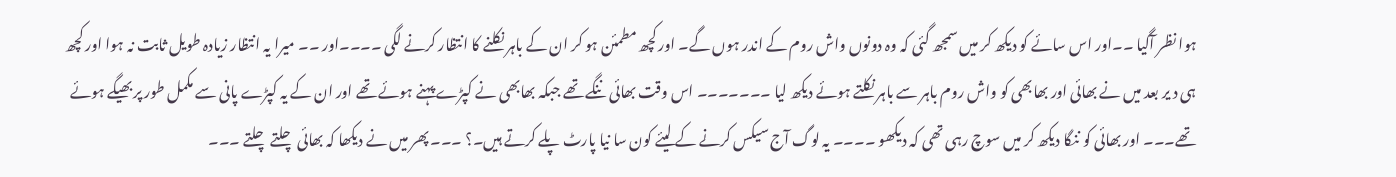ہوا نظر آگیا ۔۔اور اس سائے کو دیکھ کر میں سمجھ گئی کہ وہ دونوں واش روم کے اندر ہوں گے۔ اور کچھ مطمئن ہو کر ان کے باہر نکلنے کا انتظار کرنے لگی ۔۔۔۔اور ۔۔ میرا یہ انتظار زیادہ طویل ثابت نہ ہوا اور کچھ ہی د یر بعد میں نے بھائی اور بھابھی کو واش روم باہر سے باہر نکلتے ہوئے دیکھ لیا ۔۔۔۔۔۔۔ اس وقت بھائی ننگے تھے جبکہ بھابھی نے کپڑے پہنے ہوئے تھے اور ان کے یہ کپڑے پانی سے مکمل طور پر بھیگے ہوئے تھے۔۔۔ اور بھائی کو ننگا دیکھ کر میں سوچ رہی تھی کہ دیکھو ۔۔۔۔ یہ لوگ آج سیکس کرنے کے لیئے کون سا نیا پارٹ پلے کرتے ہیں۔؟ ۔۔۔ پھر میں نے دیکھا کہ بھائی چلتے چلتے ۔۔۔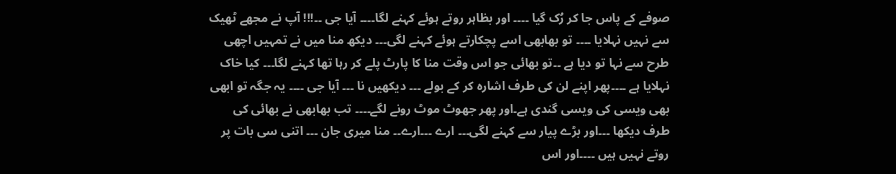صوفے کے پاس جا کر رُک گیا ۔۔۔۔ اور بظاہر روتے ہوئے کہنے لگا۔۔۔۔ آیا جی ۔۔!!! آپ نے مجھے ٹھیک سے نہیں نہلایا ۔۔۔۔ تو بھابھی اسے پچکارتے ہوئے کہنے لگی۔۔۔ دیکھ منا میں نے تمہیں اچھی طرح سے نہا تو دیا ہے ۔۔تو بھائی جو اس وقت منا کا پارٹ پلے کر رہا تھا کہنے لگا۔۔۔ کیا خاک نہلایا ہے ۔۔۔۔پھر اپنے لن کی طرف اشارہ کر کے بولے ۔۔۔ دیکھیں نا ۔۔۔ آیا جی ۔۔۔۔ یہ جگہ تو ابھی بھی ویسی کی ویسی گندی ہے۔اور پھر جھوٹ موٹ رونے لگے۔۔۔۔ تب بھابھی نے بھائی کی طرف دیکھا ۔۔۔اور بڑے پیار سے کہنے لگی۔۔۔ ارے ۔۔۔ارے۔۔ منا میری جان ۔۔۔ اتنی سی بات پر روتے نہیں ہیں ۔۔۔۔اور اس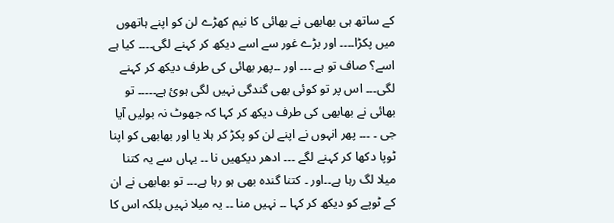کے ساتھ ہی بھابھی نے بھائی کا نیم کھڑے لن کو اپنے ہاتھوں میں پکڑا۔۔۔۔ اور بڑے غور سے اسے دیکھ کر کہنے لگی۔۔۔۔ کیا ہے اسے؟ صاف تو ہے ۔۔۔ اور ۔۔پھر بھائی کی طرف دیکھ کر کہنے لگی۔۔۔ اس پر تو کوئی بھی گندگی نہیں لگی ہوئ ہے۔۔۔۔۔ تو بھائی نے بھابھی کی طرف دیکھ کر کہا کہ جھوٹ نہ بولیں آیا جی ۔ ۔۔۔ پھر انہوں نے اپنے لن کو پکڑ کر ہلا یا اور بھابھی کو اپنا ٹوپا دکھا کر کہنے لگے ۔۔۔ ادھر دیکھیں نا ۔۔ یہاں سے یہ کتنا میلا لگ رہا ہے۔۔اور ۔ کتنا گندہ بھی ہو رہا ہے۔۔۔ تو بھابھی نے ان کے ٹوپے کو دیکھ کر کہا ۔۔ نہیں منا ۔۔ یہ میلا نہیں بلکہ اس کا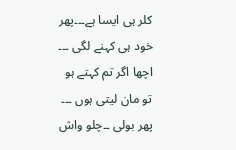کلر ہی ایسا ہے۔۔۔پھر خود ہی کہنے لگی ۔۔۔ اچھا اگر تم کہتے ہو تو مان لیتی ہوں ۔۔۔ پھر بولی ۔۔چلو واش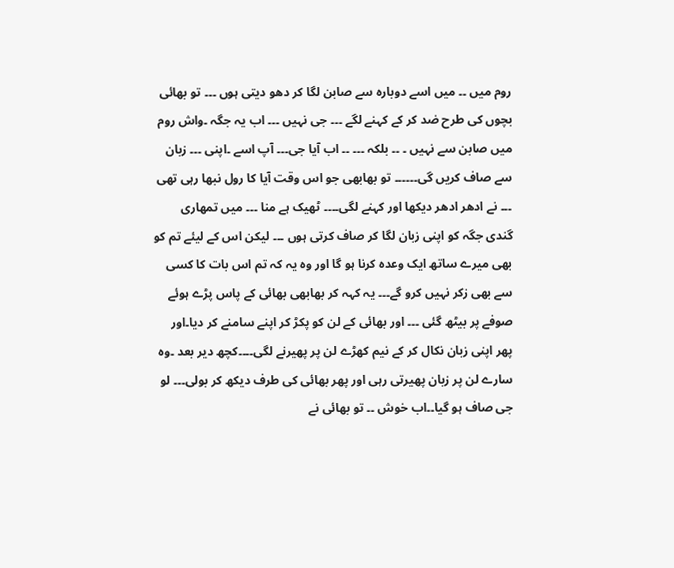روم میں ۔۔ میں اسے دوبارہ سے صابن لگا کر دھو دیتی ہوں ۔۔۔ تو بھائی بچوں کی طرح ضد کر کے کہنے لگے ۔۔۔ جی نہیں ۔۔۔ اب یہ جگہ ۔واش روم میں صابن سے نہیں ۔ ۔۔ بلکہ ۔۔۔ ۔۔ اب آیا جی۔۔۔ آپ اسے ۔اپنی ۔۔۔ زبان سے صاف کریں گی۔۔۔۔۔۔ تو بھابھی جو اس وقت آیا کا رول نبھا رہی تھی ۔۔۔ نے ادھر ادھر دیکھا اور کہنے لگی۔۔۔۔ ٹھیک ہے منا ۔۔۔ میں تمھاری گندی جگہ کو اپنی زبان لگا کر صاف کرتی ہوں ۔۔۔ لیکن اس کے لیئے تم کو بھی میرے ساتھ ایک وعدہ کرنا ہو گا اور وہ یہ کہ تم اس بات کا کسی سے بھی زکر نہیں کرو گے۔۔۔ یہ کہہ کر بھابھی بھائی کے پاس پڑے ہوئے صوفے پر بیٹھ گئی ۔۔۔ اور بھائی کے لن کو پکڑ کر اپنے سامنے کر دیا۔اور پھر اپنی زبان نکال کر کے نیم کھڑے لن پر پھیرنے لگی۔۔۔۔کچھ دیر بعد ۔وہ سارے لن پر زبان پھیرتی رہی اور پھر بھائی کی طرف دیکھ کر بولی۔۔۔ لو جی صاف ہو گیا۔۔اب خوش ۔۔ تو بھائی نے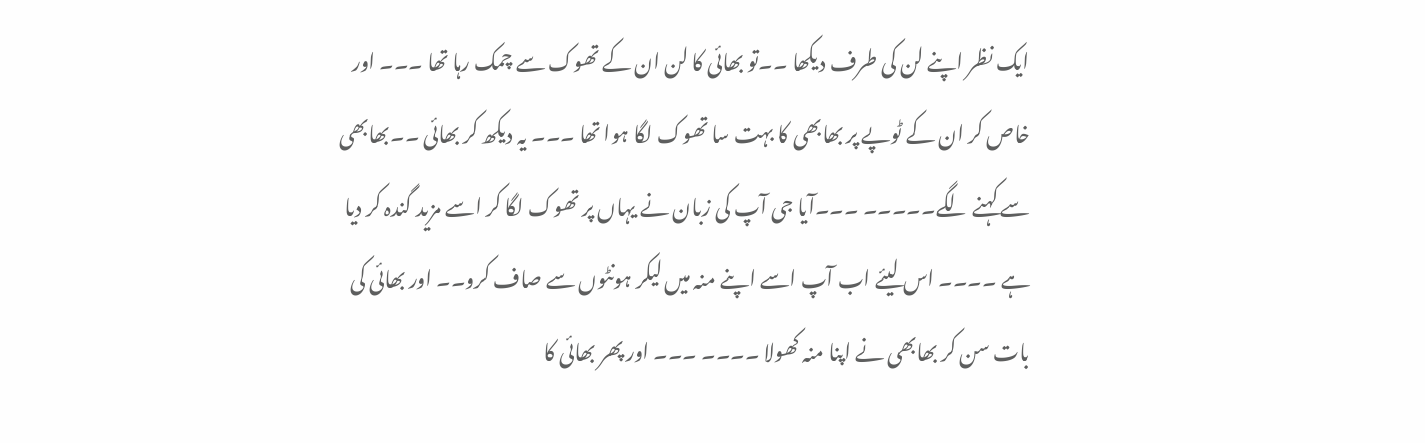ایک نظر اپنے لن کی طرف دیکھا ۔۔تو بھائی کا لن ان کے تھوک سے چمک رہا تھا ۔۔۔ اور خاص کر ان کے ٹوپے پر بھابھی کا بہت سا تھوک لگا ہوا تھا ۔۔۔ یہ دیکھ کر بھائی ۔۔بھابھی سے کہنے لگے۔۔۔۔۔ ۔۔۔آیا جی آپ کی زبان نے یہاں پر تھوک لگا کر اسے مزید گندہ کر دیا ہے ۔۔۔۔ اس لیئے اب آپ اسے اپنے منہ میں لیکر ہونٹوں سے صاف کرو۔۔ اور بھائی کی بات سن کر بھابھی نے اپنا منہ کھولا ۔۔۔۔ ۔۔۔ اور پھر بھائی کا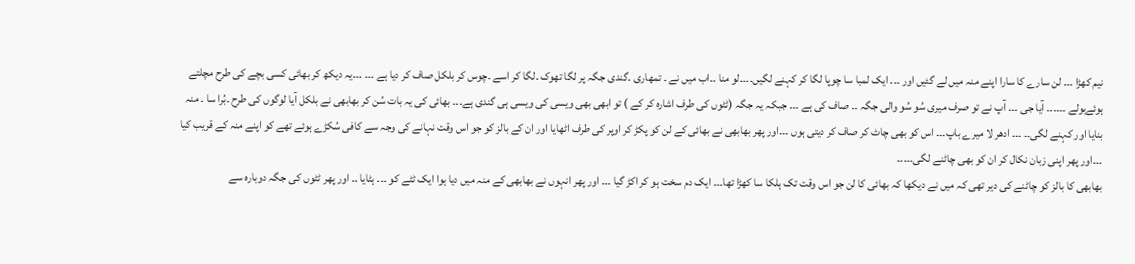نیم کھڑا ۔۔۔ لن سارے کا سارا اپنے منہ میں لے گئیں اور ۔۔۔ ایک لمبا سا چوپا لگا کر کہنے لگیں۔۔۔۔لو منا ۔۔اب میں نے ۔ تمھاری ۔گندی جگہ پر لگا تھوک ۔لگا کر اسے ۔چوس کر بلکل صاف کر دیا ہے ۔۔۔ ۔۔۔یہ دیکھ کر بھائی کسی بچے کی طرح مچلتے ہوئےبولے ۔۔۔۔۔۔ آیا جی ۔۔۔ آپ نے تو صرف میری سُو سُو والی جگہ ۔۔ صاف کی ہے ۔۔۔ جبکہ یہ جگہ (ٹٹوں کی طرف اشارہ کر کے ) تو ابھی بھی ویسی کی ویسی ہی گندی ہے۔۔۔ بھائی کی یہ بات سُن کر بھابھی نے بلکل آیا لوگوں کی طرح ۔بُرا سا ۔ منہ بنایا اور کہنے لگی۔۔ ۔۔۔ ادھر لا میرے باپ۔۔۔ اس کو بھی چاٹ کر صاف کر دیتی ہوں ۔۔۔اور پھر بھابھی نے بھائی کے لن کو پکڑ کر اوپر کی طرف اٹھایا اور ان کے بالز کو جو اس وقت نہانے کی وجہ سے کافی سُکڑے ہوئے تھے کو اپنے منہ کے قریب کیا ۔۔۔اور پھر اپنی زبان نکال کر ان کو بھی چاٹنے لگی۔۔۔۔۔
بھابھی کا بالز کو چاٹنے کی دیر تھی کہ میں نے دیکھا کہ بھائی کا لن جو اس وقت تک ہلکا سا کھڑا تھا۔۔۔ ایک دم سخت ہو کر اکڑ گیا ۔۔۔ اور پھر انہوں نے بھابھی کے منہ میں دیا ہوا ایک ٹٹے کو ۔۔۔ ہٹایا ۔۔ اور پھر ٹٹوں کی جگہ دوبارہ سے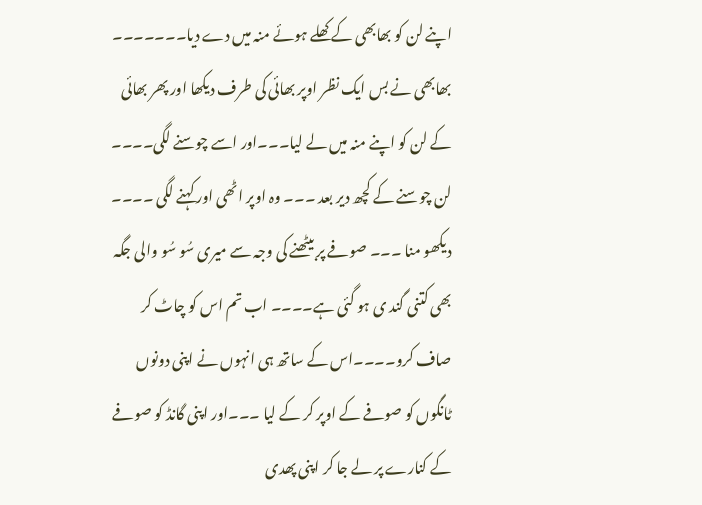اپنے لن کو بھابھی کے کھلے ہوئے منہ میں دے دیا۔۔۔۔۔۔۔ بھابھی نے بس ایک نظر اوپر بھائی کی طرف دیکھا اور پھر بھائی کے لن کو اپنے منہ میں لے لیا۔۔۔اور اسے چوسنے لگی۔۔۔۔ لن چوسنے کے کچھ دیر بعد ۔۔۔ وہ اوپر اٹھی اور کہنے لگی ۔۔۔۔ دیکھو منا ۔۔۔ صوفے پر بیٹھنے کی وجہ سے میری سُو سُو والی جگہ بھی کتنی گند ی ہو گئی ہے۔۔۔۔ اب تم اس کو چاٹ کر صاف کرو۔۔۔۔اس کے ساتھ ہی انہوں نے اپنی دونوں ٹانگوں کو صوفے کے اوپر کر کے لیا ۔۔۔اور اپنی گانڈ کو صوفے کے کنارے پر لے جا کر اپنی پھدی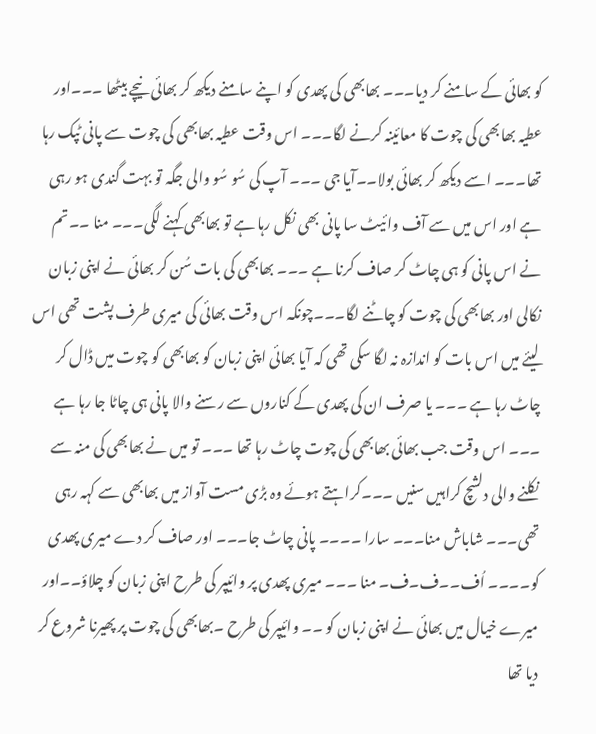کو بھائی کے سامنے کر دیا۔۔۔ بھابھی کی پھدی کو اپنے سامنے دیکھ کر بھائی نیچے بیٹھا ۔۔۔اور عطیہ بھابھی کی چوت کا معائینہ کرنے لگا۔۔۔ اس وقت عطیہ بھابھی کی چوت سے پانی ٹپک رہا تھا۔۔۔ اسے دیکھ کر بھائی بولا۔۔آیا جی ۔۔۔ آپ کی سُو سُو والی جگہ تو بہت گندی ہو رہی ہے اور اس میں سے آف وائیٹ سا پانی بھی نکل رہا ہے تو بھابھی کہنے لگی۔۔۔ منا ۔۔تم نے اس پانی کو ہی چاٹ کر صاف کرنا ہے ۔۔۔ بھابھی کی بات سُن کر بھائی نے اپنی زبان نکالی اور بھابھی کی چوت کو چاٹنے لگا۔۔۔چونکہ اس وقت بھائی کی میری طرف پشت تھی اس لیئے میں اس بات کو اندازہ نہ لگا سکی تھی کہ آیا بھائی اپنی زبان کو بھابھی کو چوت میں ڈال کر چاٹ رہا ہے ۔۔۔ یا صرف ان کی پھدی کے کناروں سے رسنے والا پانی ہی چاٹا جا رہا ہے ۔۔۔ اس وقت جب بھائی بھابھی کی چوت چاٹ رہا تھا ۔۔۔ تو میں نے بھابھی کی منہ سے نکلنے والی دلشچ کراہیں سنیں ۔۔۔کراہتے ہوئے وہ بڑی مست آواز میں بھابھی سے کہہ رہی تھی۔۔۔ شاباش منا۔۔۔ سارا ۔۔۔۔ پانی چاٹ جا۔۔۔ اور صاف کر دے میری پھدی کو۔۔۔۔ اُف۔۔ف۔ف۔ منا ۔۔۔ میری پھدی پر وائیپر کی طرح اپنی زبان کو چلاؤ۔۔اور میرے خیال میں بھائی نے اپنی زبان کو ۔۔ وائیپر کی طرح ۔بھابھی کی چوت پر پھیرنا شروع کر دیا تھا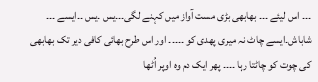۔۔۔ اس لیئے ۔۔۔ بھابھی بڑی مست آواز میں کہنے لگی۔۔۔یس ۔یس ۔۔ایسے ۔۔۔ شاباش۔ایسے چاٹ نہ میری پھدی کو ۔۔۔۔۔ اور اس طرح بھائی کافی دیر تک بھابھی کی چوت کو چاٹتا رہا ۔۔۔۔ پھر ایک دم وہ اوپر اُٹھا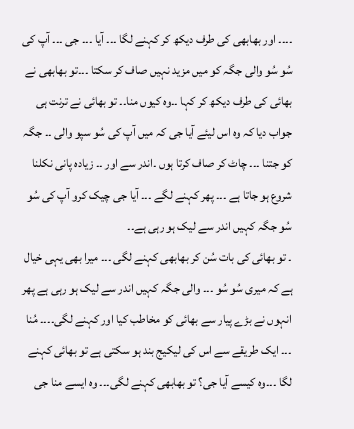۔۔۔۔ اور بھابھی کی طرف دیکھ کر کہنے لگا ۔۔۔ آیا ۔۔۔ جی ۔۔۔ آپ کی سُو سُو والی جگہ کو میں مزید نہیں صاف کر سکتا ۔۔۔تو بھابھی نے بھائی کی طرف دیکھ کر کہا ۔۔وہ کیوں منا۔۔ تو بھائی نے ترنت ہی جواب دیا کہ وہ اس لیئے آیا جی کہ میں آپ کی سُو سپو والی ۔۔ جگہ کو جتنا ۔۔۔ چاٹ کر صاف کرتا ہوں ۔اندر سے اور ۔۔ زیادہ پانی نکلنا شروع ہو جاتا ہے ۔۔۔ پھر کہنے لگے ۔۔۔ آیا جی چیک کرو آپ کی سُو سُو جگہ کہیں اندر سے لیک ہو رہی ہے۔۔
۔ تو بھائی کی بات سُن کر بھابھی کہنے لگی ۔۔۔ میرا بھی یہی خیال ہے کہ میری سُو سُو ۔۔۔ والی جگہ کہیں اندر سے لیک ہو رہی ہے پھر انہوں نے بڑے پیار سے بھائی کو مخاطب کیا اور کہنے لگی۔۔۔۔ مُنا ۔۔۔ ایک طریقے سے اس کی لیکیج بند ہو سکتی ہے تو بھائی کہنے لگا ۔۔۔وہ کیسے آیا جی؟ تو بھابھی کہنے لگی۔۔۔ وہ ایسے منا جی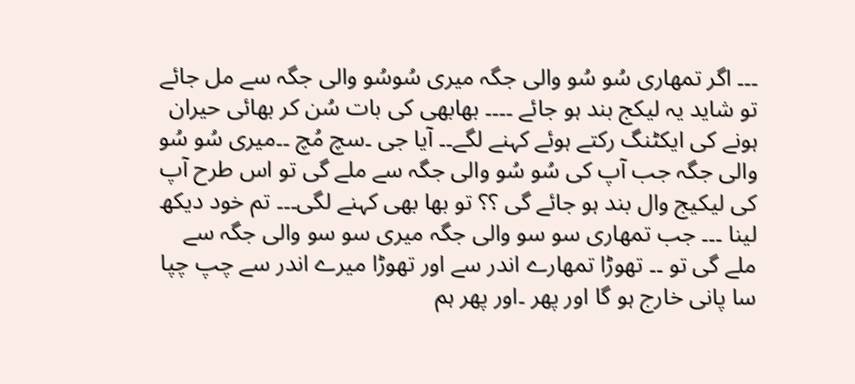۔۔۔ اگر تمھاری سُو سُو والی جگہ میری سُوسُو والی جگہ سے مل جائے تو شاید یہ لیکج بند ہو جائے ۔۔۔۔ بھابھی کی بات سُن کر بھائی حیران ہونے کی ایکٹنگ رکتے ہوئے کہنے لگے۔۔ آیا جی ۔سچ مُچ ۔۔میری سُو سُو والی جگہ جب آپ کی سُو سُو والی جگہ سے ملے گی تو اس طرح آپ کی لیکیج وال بند ہو جائے گی ؟؟ تو بھا بھی کہنے لگی۔۔۔ تم خود دیکھ لینا ۔۔۔ جب تمھاری سو سو والی جگہ میری سو سو والی جگہ سے ملے گی تو ۔۔ تھوڑا تمھارے اندر سے اور تھوڑا میرے اندر سے چپ چپا سا پانی خارج ہو گا اور پھر ۔اور پھر ہم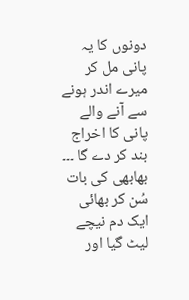دونوں کا یہ پانی مل کر میرے اندر ہونے سے آنے والے پانی کا اخراج بند کر دے گا ۔۔۔ بھابھی کی بات سُن کر بھائی ایک دم نیچے لیٹ گیا اور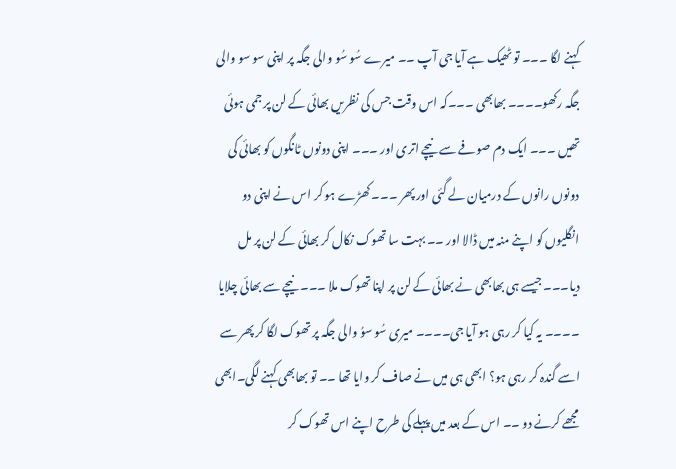کہنے لگا ۔۔۔ تو ٹھیک ہے آیا جی آپ ۔۔ میرے سُو سُو والی جگہ پر اپنی سو سو والی جگہ رکھو۔۔۔۔ بھابھی ۔۔۔کہ اس وقت جس کی نظریں بھائی کے لن پر جمی ہوئی تھیں ۔۔۔ ایک دم صوفے سے نیچے اتری اور ۔۔۔ اپنی دونوں ٹانگوں کو بھائی کی دونوں رانوں کے درمیان لے گئی اور پھر ۔۔۔ کھڑے ہو کر اس نے اپنی دو انگلیوں کو اپنے منہ میں ڈالا اور ۔۔ بہت سا تھوک نکال کر بھائی کے لن پر مل دیا۔۔۔ جیسے ہی بھابھی نے بھائی کے لن پر اپنا تھوک ملا ۔۔۔ نیچے سے بھائی چلایا ۔۔۔۔ یہ کیا کر رہی ہو آیا جی۔۔۔۔ میری سُو سوُ والی جگہ پر تھوک لگا کر پھر سے اسے گندہ کر رہی ہو؟ ابھی ہی میں نے صاف کر وایا تھا ۔۔ تو بھابھی کہنے لگی۔ابھی مجھے کرنے دو ۔۔ اس کے بعد میں پہلے کی طرح اپنے اس تھوک کر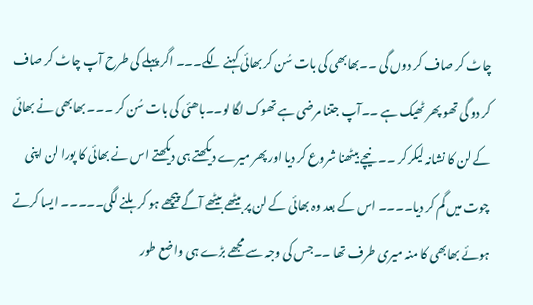چاٹ کر صاف کر دوں گی ۔۔بھابھی کی بات سُن کر بھائی کہنے لگے۔۔۔ اگر پہلے کی طرح آپ چاٹ کر صاف کر دو گی تھو پھر ٹھیک ہے ۔۔آپ جتنا مرضی ہے تھوک لگا لو۔۔باھئی کی بات سُن کر ۔۔۔ بھابھی نے بھائی کے لن کا نشانہ لیکر کر ۔۔ نیچے بیٹھنا شروع کر دیا اور پھر میرے دیکھتے ہی دیکھتے اس نے بھائی کا پورا لن اپنی چوت میں گم کر دیا۔۔۔۔ اس کے بعد وہ بھائی کے لن پر بیٹھے بیٹھے آگے پیچھے ہو کر ہلنے لگی۔۔۔۔۔ ایسا کرتے ہوئے بھابھی کا منہ میری طرف تھا ۔۔جس کی وجہ سے مجھے بڑے ہی واضع طور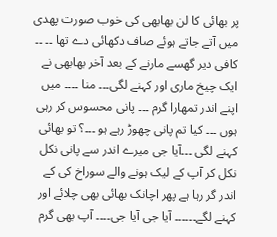پر بھائی کا لن بھابھی کی خوب صورت پھدی میں آتے جاتے ہوئے صاف دکھائی دے تھا ۔۔ ۔۔ کافی دیر گھسے مارنے کے بعد آخر بھابھی نے ایک چیخ ماری اور کہنے لگی۔۔۔ منا ۔۔۔۔ میں اپنے اندر تمھارا گرم ۔۔۔ پانی محسوس کر رہی ہوں ۔۔۔ کیا تم پانی چھوڑ رہے ہو ۔۔۔؟ تو بھائی کہنے لگی ۔۔۔آیا جی میرے اندر سے پانی نکل نکل کر آپ کے لیک ہونے والے سوراخ کی کے اندر گر رہا ہے پھر اچانک بھائی بھی چلائے اور کہنے لگے۔۔۔۔۔۔ آیا جی آیا جی۔۔۔۔ آپ بھی گرم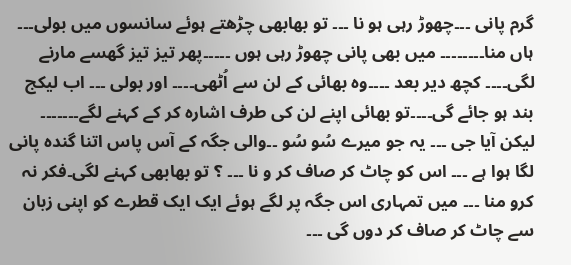گرم پانی ۔۔۔چھوڑ رہی ہو نا ۔۔۔ تو بھابھی چڑھتے ہوئے سانسوں میں بولی۔۔۔ ہاں منا۔۔۔۔۔۔۔۔ میں بھی پانی چھوڑ رہی ہوں ۔۔۔۔۔پھر تیز تیز گھسے مارنے لگی۔۔۔۔ کچھ دیر بعد ۔۔۔۔وہ بھائی کے لن سے اُٹھی۔۔۔۔ اور بولی ۔۔۔ اب لیکج بند ہو جائے گی۔۔۔۔تو بھائی اپنے لن کی طرف اشارہ کر کے کہنے لگے۔۔۔۔۔۔۔ لیکن آیا جی ۔۔۔ یہ جو میرے سُو سُو ۔۔والی جگہ کے آس پاس اتنا گندہ پانی لگا ہوا ہے ۔۔۔ اس کو چاٹ کر صاف کر و نا ۔۔۔ ؟ تو بھابھی کہنے لگی۔فکر نہ کرو منا ۔۔۔ میں تمہاری اس جگہ پر لگے ہوئے ایک ایک قطرے کو اپنی زبان سے چاٹ کر صاف کر دوں گی ۔۔۔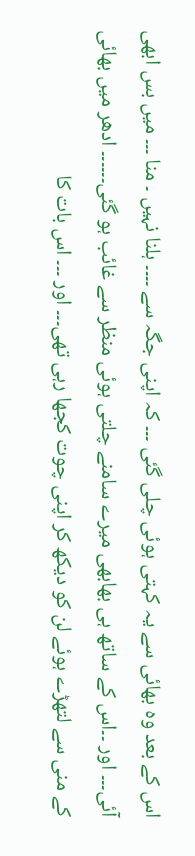اس کے بعد وہ بھائی سے یہ کہتی ہوئی چلی گئی ۔۔۔ کہ اپنی جگہ سے ۔۔۔۔ ہلنا نہیں ۔ منا ۔۔۔ میں بس ابھی آئی۔۔۔ اور ۔۔اس کے ساتھ ہی بھابھی میرے سامنے چلتی ہوئی منظر سے غائب ہو گئی۔۔۔۔۔۔ ادھر میں بھائی کے منی سے لتھڑے ہوئے لن کو دیکھ کر اپنی چوت کجھا رہی تھی۔۔۔ اور ۔۔۔ اس بات کا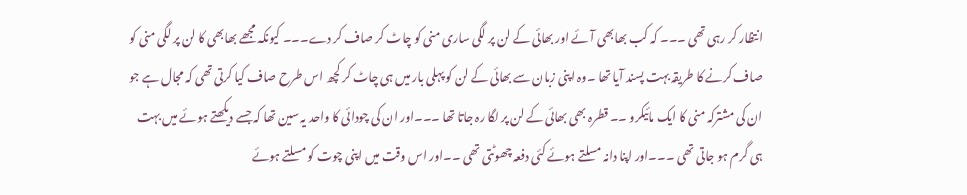انتظار کر رہی تھی ۔۔۔ کہ کب بھابھی آئے اور بھائی کے لن پر لگی ساری منی کو چاٹ کر صاف کر دے۔۔۔ کیونکہ مجھے بھابھی کا لن پر لگی منی کو صاف کرنے کا طریقہ بہت پسند آیا تھا ۔وہ اپنی زبان سے بھائی کے لن کو پہلی بار میں ہی چاٹ کر کچھ اس طرح صاف کیا کرتی تھی کہ مجال ہے جو ان کی مشترکہ منی کا ایک مائیکرو ۔۔ قطرہ بھی بھائی کے لن پر لگا رہ جاتا تھا ۔۔۔اور ان کی چودائی کا واحد یہ سین تھا کہ جسے دیکھتے ہوئے میں بہت ہی گرم ہو جاتی تھی ۔۔۔اور اپنا دانہ مسلتے ہوئے کئی دفعہ چھوٹتی تھی ۔۔اور اس وقت میں اپنی چوت کو مسلتے ہوئے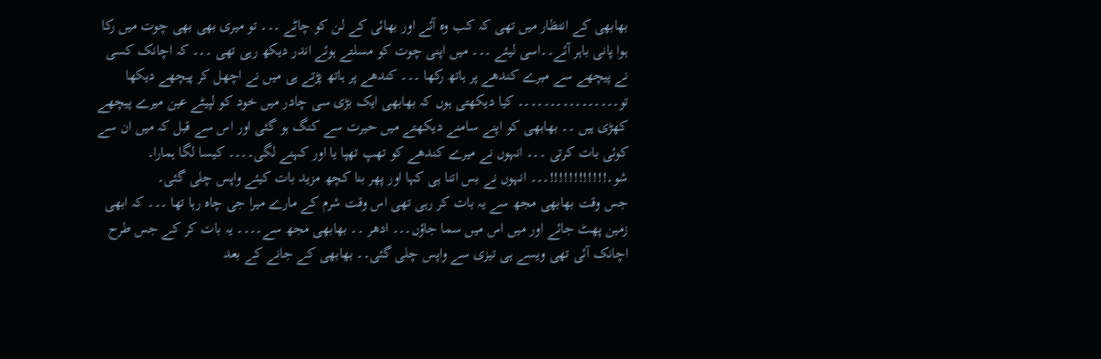بھابھی کے انتظار میں تھی کہ کب وہ آئے اور بھائی کے لن کو چاٹے ۔۔۔ تو میری بھی بھی چوت میں رکا ہوا پانی باہر آئے۔۔اسی لیئے ۔۔۔ میں اپنی چوت کو مسلتے ہوئے اندر دیکھ رہی تھی ۔۔۔ کہ اچانک کسی نے پیچھے سے میرے کندھے پر ہاتھ رکھا ۔۔۔ کندھے پر ہاتھ پڑتے ہی میں نے اچھل کر پیچھے دیکھا تو۔۔۔۔۔۔۔۔۔۔۔۔۔۔۔۔ کیا دیکھتی ہوں کہ بھابھی ایک بڑی سی چادر میں خود کو لپیٹے عین میرے پیچھے کھڑی ہیں ۔۔ بھابھی کو اپنے سامنے دیکھتے میں حیرت سے کنگ ہو گئی اور اس سے قبل کہ میں ان سے کوئی بات کرتی ۔۔۔ انہوں نے میرے کندھے کو تھپ تھپا یا اور کہنے لگی۔۔۔۔ کیسا لگا ہمارا۔ شو۔!!!!!!!!!!!!۔۔۔ انہوں نے بس اتنا ہی کہا اور پھر بنا کچھ مزید بات کیئے واپس چلی گئی۔
جس وقت بھابھی مجھ سے یہ بات کر رہی تھی اس وقت شرم کے مارے میرا جی چاہ رہا تھا ۔۔۔ کہ ابھی زمین پھٹ جائے اور میں اس میں سما جاؤں۔۔۔ ادھر ۔۔ بھابھی مجھ سے۔۔۔۔ یہ بات کر کے جس طرح اچانک آئی تھی ویسے ہی تیزی سے واپس چلی گئی۔۔ بھابھی کے جانے کے بعد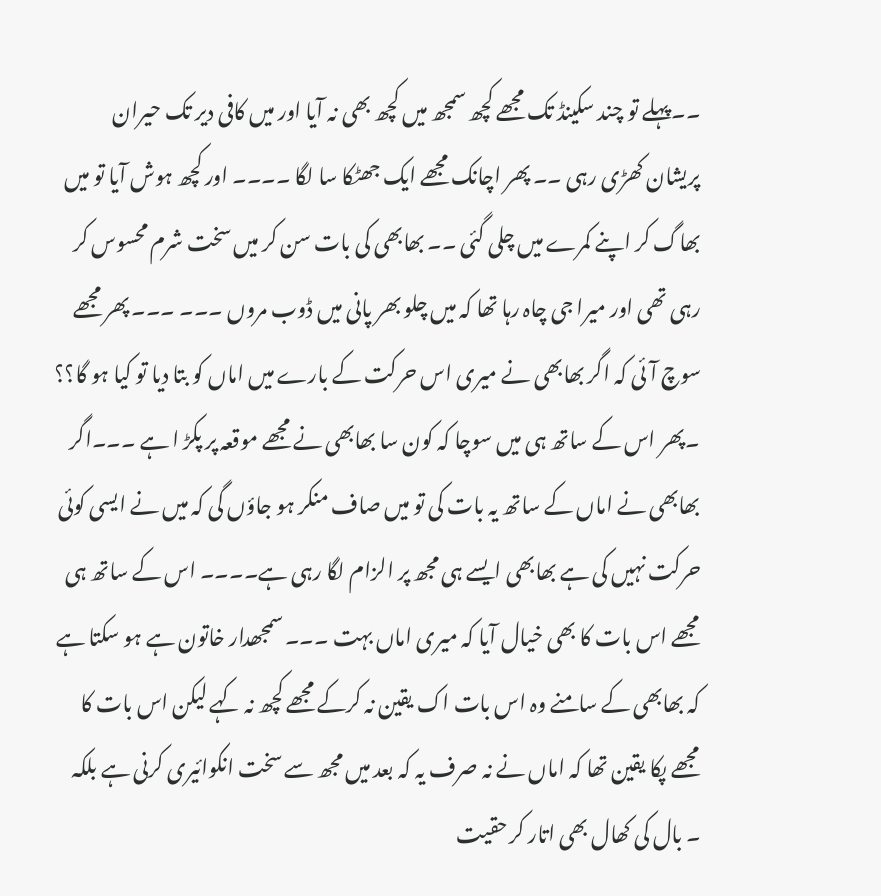۔۔پہلے تو چند سکینڈ تک مجھے کچھ سمجھ میں کچھ بھی نہ آیا اور میں کافی دیر تک حیران پریشان کھڑی رہی ۔۔ پھر اچانک مجھے ایک جھٹکا سا لگا ۔۔۔۔ اور کچھ ہوش آیا تو میں بھاگ کر اپنے کمرے میں چلی گئی ۔۔ بھابھی کی بات سن کر میں سخت شرم محسوس کر رہی تھی اور میرا جی چاہ رہا تھا کہ میں چلو بھر پانی میں ڈوب مروں ۔۔۔ ۔۔۔ پھر مجھے سوچ آئی کہ اگر بھابھی نے میری اس حرکت کے بارے میں اماں کو بتا دیا تو کیا ہو گا؟؟ ۔پھر اس کے ساتھ ہی میں سوچا کہ کون سا بھابھی نے مجھے موقعہ پر پکڑ ا ہے ۔۔۔اگر بھابھی نے اماں کے ساتھ یہ بات کی تو میں صاف منکر ہو جاؤں گی کہ میں نے ایسی کوئی حرکت نہیں کی ہے بھابھی ایسے ہی مجھ پر الزام لگا رہی ہے۔۔۔۔ اس کے ساتھ ہی مجھے اس بات کا بھی خیال آیا کہ میری اماں بہت ۔۔۔ سمجھدار خاتون ہے ہو سکتا ہے کہ بھابھی کے سامنے وہ اس بات اک یقین نہ کرکے مجھے کچھ نہ کہے لیکن اس بات کا مجھے پکا یقین تھا کہ اماں نے نہ صرف یہ کہ بعد میں مجھ سے سخت انکوائیری کرنی ہے بلکہ ۔ بال کی کھال بھی اتار کر حقیت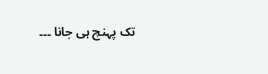تک پہنچ ہی جانا ۔۔۔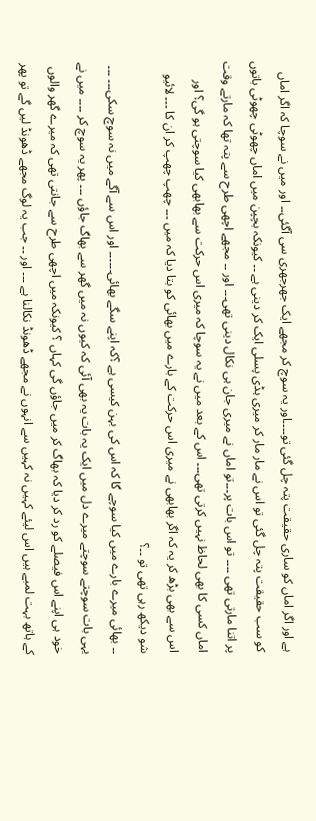ہے اور اگر اماں کو ساری حقیقت پتہ چل گئی تو۔۔۔۔اور یہ سوچ کر مجھے ایک جھرجھری سی آگئی۔۔ اور میں نے سوچا کہ اگر اماں کو سب حقیقت پتہ چل گئی تو اس نے مار مار کر میری ہڈی پسلی ایک کر دینی ہے ۔۔ کیونکہ بچپن میں اماں چھوٹی چھوٹی باتوں پر اتنا مارتی تھی ۔۔۔۔ تو اس بات پر۔۔۔تو اماں نے میری جان ہی نکال دینی تھی۔۔۔ اور ۔۔ مجھے اچھی طرح سے پتہ تھا کہ مارتے وقت اماں کسی کا بھی لحاظ نہیں کرتی تھی۔۔۔ اس کے بعد میں نے یہ سوچا کہ میری اس حرکت سے بھابھی کیا سوچتی ہو گی؟ اور اس سے بھی بڑھ کر یہ کہ اگر بھابھی نے میری اس حرکت کے بارے میں بھائی کو بتا دیا کہ میں ۔۔۔ چھپ چھپ کر ان کا ۔۔۔ لائیو شو دیکھ رہی تھی تو ۔۔؟
۔۔ بھائی میرے بارے میں کیا سوچے گا کہ اس کی بہن کیسی ہے ؟کہ اپنے سگے بھائی۔۔۔۔۔۔ اور اس سے آگے میں نہ سوچ سکی۔۔۔ ۔۔۔ یہی بات سوچتے سوچتے میرے دل میں ایک یہ بات یہ بھی آئی کہ کیوں نہ میں گھر سے بھاگ جاؤں ۔۔۔ پھر یہ سوچ کر ۔۔۔۔ میں نے خود ہی اپنے اس فیصلے کو رد کر دیا کہ بھاگ کر میں جاؤں گی کہاں ؟ کیونکہ میں اچھی طرح سے جانتی تھی کہ میرے گھر والوں کے ہاتھ بہت لمبے ہیں اس لیئے کہیں نہ کہیں سے انہوں نے مجھے ڈھونڈ نکالنا ہے ۔۔۔ اور ۔۔ جب یہ لوگ مجھے ڈھونڈ لیں گے تو پھر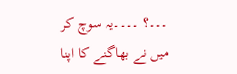۔۔۔؟ ۔۔۔۔یہ سوچ کر میں نے بھاگنے کا اپنا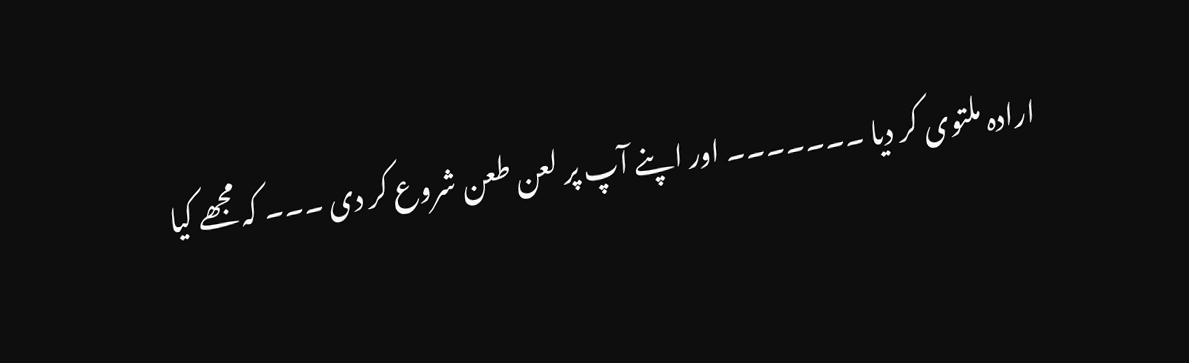ارادہ ملتوی کر دیا ۔۔۔۔۔۔۔ اور اپنے آپ پر لعن طعن شروع کر دی ۔۔۔ کہ مجھے کیا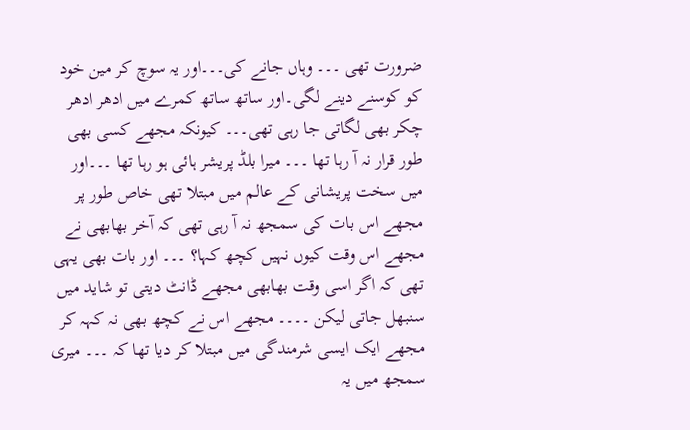ضرورت تھی ۔۔۔ وہاں جانے کی۔۔۔اور یہ سوچ کر مین خود کو کوسنے دینے لگی۔اور ساتھ ساتھ کمرے میں ادھر ادھر چکر بھی لگاتی جا رہی تھی۔۔۔ کیونکہ مجھے کسی بھی طور قرار نہ آ رہا تھا ۔۔۔ میرا بلڈ پریشر ہائی ہو رہا تھا ۔۔۔اور میں سخت پریشانی کے عالم میں مبتلا تھی خاص طور پر مجھے اس بات کی سمجھ نہ آ رہی تھی کہ آخر بھابھی نے مجھے اس وقت کیوں نہیں کچھ کہا؟ ۔۔۔ اور بات بھی یہی تھی کہ اگر اسی وقت بھابھی مجھے ڈانٹ دیتی تو شاید میں سنبھل جاتی لیکن ۔۔۔۔ مجھے اس نے کچھ بھی نہ کہہ کر مجھے ایک ایسی شرمندگی میں مبتلا کر دیا تھا کہ ۔۔۔ میری سمجھ میں یہ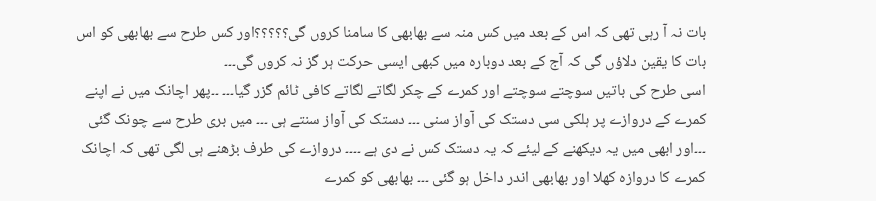بات نہ آ رہی تھی کہ اس کے بعد میں کس منہ سے بھابھی کا سامنا کروں گی؟؟؟؟؟اور کس طرح سے بھابھی کو اس بات کا یقین دلاؤں گی کہ آج کے بعد دوبارہ میں کبھی ایسی حرکت ہر گز نہ کروں گی۔۔۔
اسی طرح کی باتیں سوچتے سوچتے اور کمرے کے چکر لگاتے لگاتے کافی ٹائم گزر گیا۔۔۔ ۔۔پھر اچانک میں نے اپنے کمرے کے دروازے پر ہلکی سی دستک کی آواز سنی ۔۔۔ دستک کی آواز سنتے ہی ۔۔۔ میں بری طرح سے چونک گئی ۔۔۔اور ابھی میں یہ دیکھنے کے لیئے کہ یہ دستک کس نے دی ہے ۔۔۔۔ دروازے کی طرف بڑھنے ہی لگی تھی کہ اچانک کمرے کا دروازہ کھلا اور بھابھی اندر داخل ہو گئی ۔۔۔ بھابھی کو کمرے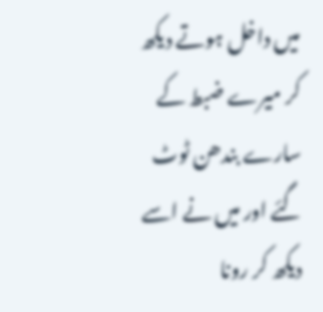میں داخل ہوتے دیکھ کر میرے ضبط کے سارے بندھن ٹوٹ گئے اور میں نے اسے دیکھ کر رونا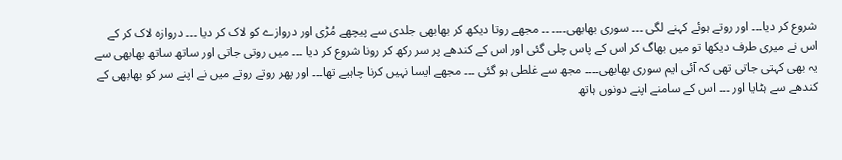شروع کر دیا۔۔۔ اور روتے ہوئے کہنے لگی ۔۔۔ سوری بھابھی۔۔۔۔ ۔۔ مجھے روتا دیکھ کر بھابھی جلدی سے پیچھے مُڑی اور دروازے کو لاک کر دیا ۔۔۔ دروازہ لاک کر کے اس نے میری طرف دیکھا تو میں بھاگ کر اس کے پاس چلی گئی اور اس کے کندھے پر سر رکھ کر رونا شروع کر دیا ۔۔۔ میں روتی جاتی اور ساتھ ساتھ بھابھی سے یہ بھی کہتی جاتی تھی کہ آئی ایم سوری بھابھی۔۔۔۔ مجھ سے غلطی ہو گئی ۔۔۔ مجھے ایسا نہیں کرنا چاہیے تھا۔۔۔ اور پھر روتے روتے میں نے اپنے سر کو بھابھی کے کندھے سے ہٹایا اور ۔۔۔ اس کے سامنے اپنے دونوں ہاتھ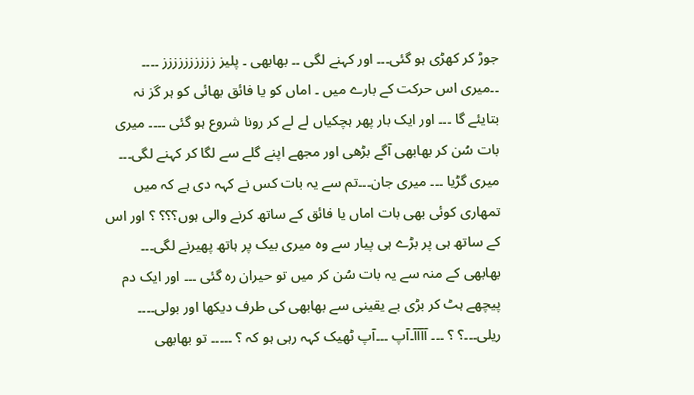جوڑ کر کھڑی ہو گئی۔۔۔ اور کہنے لگی ۔۔ بھابھی ۔ پلیز زززززززززز ۔۔۔۔ ۔۔میری اس حرکت کے بارے میں ۔ اماں کو یا فائق بھائی کو ہر گز نہ بتایئے گا ۔۔۔ اور ایک بار پھر ہچکیاں لے لے کر رونا شروع ہو گئی ۔۔۔۔ میری بات سُن کر بھابھی آگے بڑھی اور مجھے اپنے گلے سے لگا کر کہنے لگی۔۔۔ میری گڑیا ۔۔۔ میری جان۔۔۔تم سے یہ بات کس نے کہہ دی ہے کہ میں تمھاری کوئی بھی بات اماں یا فائق کے ساتھ کرنے والی ہوں؟؟؟ ؟ اور اس کے ساتھ ہی پر بڑے ہی پیار سے وہ میری بیک پر ہاتھ پھیرنے لگی۔۔۔ بھابھی کے منہ سے یہ بات سُن کر میں تو حیران رہ گئی ۔۔۔ اور ایک دم پیچھے ہٹ کر بڑی بے یقینی سے بھابھی کی طرف دیکھا اور بولی۔۔۔۔ ریلی۔۔۔؟ ؟ ۔۔۔ آآآآ۔آپ ۔۔۔آپ ٹھیک کہہ رہی ہو کہ ؟ ۔۔۔۔۔ تو بھابھی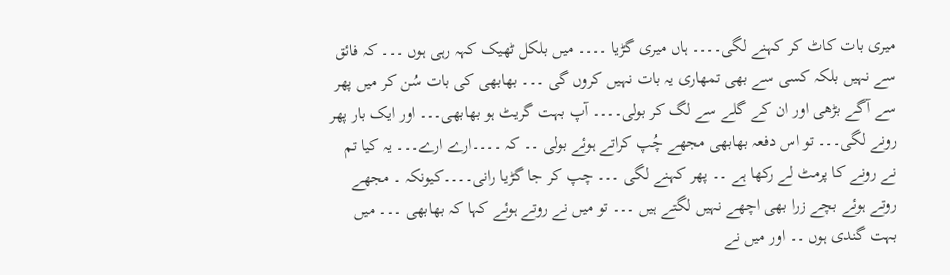میری بات کاٹ کر کہنے لگی۔۔۔۔ ہاں میری گڑیا ۔۔۔۔ میں بلکل ٹھیک کہہ رہی ہوں ۔۔۔ کہ فائق سے نہیں بلکہ کسی سے بھی تمھاری یہ بات نہیں کروں گی ۔۔۔ بھابھی کی بات سُن کر میں پھر سے آگے بڑھی اور ان کے گلے سے لگ کر بولی۔۔۔۔ آپ بہت گریٹ ہو بھابھی۔۔۔ اور ایک بار پھر رونے لگی۔۔۔ تو اس دفعہ بھابھی مجھے چُپ کراتے ہوئے بولی ۔۔ کہ ۔۔۔۔ارے ارے۔۔۔ یہ کیا تم نے رونے کا پرمٹ لے رکھا ہے ۔۔ پھر کہنے لگی ۔۔۔ چپ کر جا گڑیا رانی۔۔۔۔کیونکہ ۔ مجھے روتے ہوئے بچے زرا بھی اچھے نہیں لگتے ہیں ۔۔۔ تو میں نے روتے ہوئے کہا کہ بھابھی ۔۔۔ میں بہت گندی ہوں ۔۔ اور میں نے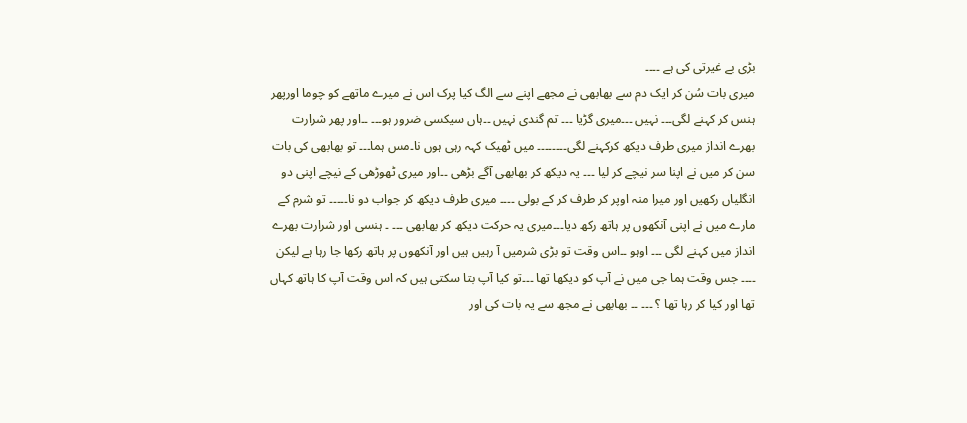بڑی بے غیرتی کی ہے ۔۔۔۔
میری بات سُن کر ایک دم سے بھابھی نے مجھے اپنے سے الگ کیا پرک اس نے میرے ماتھے کو چوما اورپھر ہنس کر کہنے لگی۔۔۔ نہیں ۔۔۔میری گڑیا ۔۔۔ تم گندی نہیں ۔۔ہاں سیکسی ضرور ہو۔۔۔ ۔۔اور پھر شرارت بھرے انداز میری طرف دیکھ کرکہنے لگی۔۔۔۔۔۔۔۔ میں ٹھیک کہہ رہی ہوں نا۔مس ہما۔۔۔ تو بھابھی کی بات سن کر میں نے اپنا سر نیچے کر لیا ۔۔۔ یہ دیکھ کر بھابھی آگے بڑھی ۔۔اور میری ٹھوڑھی کے نیچے اپنی دو انگلیاں رکھیں اور میرا منہ اوپر کر طرف کر کے بولی ۔۔۔۔ میری طرف دیکھ کر جواب دو نا۔۔۔۔۔ تو شرم کے مارے میں نے اپنی آنکھوں پر ہاتھ رکھ دیا۔۔۔میری یہ حرکت دیکھ کر بھابھی ۔۔۔ ۔ ہنسی اور شرارت بھرے انداز میں کہنے لگی ۔۔۔ اوہو ۔۔اس وقت تو بڑی شرمیں آ رہیں ہیں اور آنکھوں پر ہاتھ رکھا جا رہا ہے لیکن ۔۔۔۔ جس وقت ہما جی میں نے آپ کو دیکھا تھا ۔۔۔تو کیا آپ بتا سکتی ہیں کہ اس وقت آپ کا ہاتھ کہاں تھا اور کیا کر رہا تھا ؟ ۔۔۔ ۔۔ بھابھی نے مجھ سے یہ بات کی اور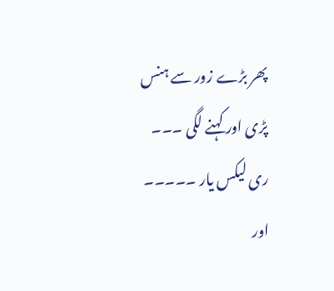پھر بڑے زور سے ہنس پڑی اور کہنے لگی ۔۔۔ ری لیکس یار ۔۔۔۔۔ اور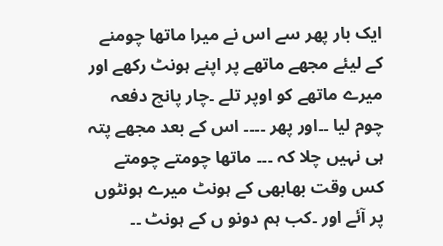ایک بار پھر سے اس نے میرا ماتھا چومنے کے لیئے مجھے ماتھے پر اپنے ہونٹ رکھے اور میرے ماتھے کو اوپر تلے ۔چار پانچ دفعہ چوم لیا ۔۔اور پھر ۔۔۔۔ اس کے بعد مجھے پتہ ہی نہیں چلا کہ ۔۔۔ ماتھا چومتے چومتے کس وقت بھابھی کے ہونٹ میرے ہونٹوں پر آئے اور ۔کب ہم دونو ں کے ہونٹ ۔۔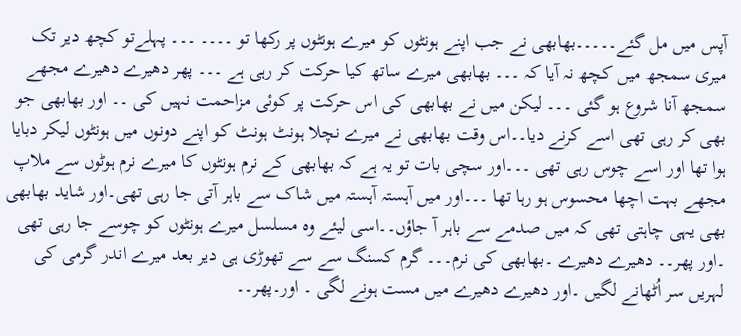آپس میں مل گئے۔۔۔۔۔بھابھی نے جب اپنے ہونٹوں کو میرے ہونٹوں پر رکھا تو ۔۔۔۔ ۔۔۔ پہلےتو کچھ دیر تک میری سمجھ میں کچھ نہ آیا کہ ۔۔۔ بھابھی میرے ساتھ کیا حرکت کر رہی ہے ۔۔۔ پھر دھیرے دھیرے مجھے سمجھ آنا شروع ہو گئی ۔۔۔ لیکن میں نے بھابھی کی اس حرکت پر کوئی مزاحمت نہیں کی ۔۔ اور بھابھی جو بھی کر رہی تھی اسے کرنے دیا۔۔اس وقت بھابھی نے میرے نچلا ہونٹ ہونٹ کو اپنے دونوں میں ہونٹوں لیکر دبایا ہوا تھا اور اسے چوس رہی تھی ۔۔۔اور سچی بات تو یہ ہے کہ بھابھی کے نرم ہونٹوں کا میرے نرم ہوٹوں سے ملاپ مجھے بہت اچھا محسوس ہو رہا تھا ۔۔۔اور میں آہستہ آہستہ میں شاک سے باہر آتی جا رہی تھی۔اور شاید بھابھی بھی یہی چاہتی تھی کہ میں صدمے سے باہر آ جاؤں۔۔اسی لیئے وہ مسلسل میرے ہونٹوں کو چوسے جا رہی تھی ۔اور پھر۔۔ دھیرے دھیرے ۔بھابھی کی نرم۔۔۔ گرم کسنگ سے سے تھوڑی ہی دیر بعد میرے اندر گرمی کی لہریں سر اُٹھانے لگیں ۔اور دھیرے دھیرے میں مست ہونے لگی ۔ اور۔پھر۔۔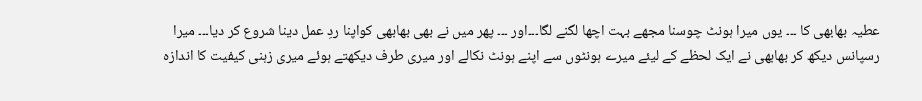عطیہ بھابھی کا ۔۔۔ یوں میرا ہونٹ چوسنا مجھے بہت اچھا لگنے لگا۔۔۔اور ۔۔۔ پھر میں نے بھی بھابھی کواپنا ردِ عمل دینا شروع کر دیا۔۔۔ میرا رسپانس دیکھ کر بھابھی نے ایک لحظے کے لیئے میرے ہونٹوں سے اپنے ہونٹ نکالے اور میری طرف دیکھتے ہوئے میری زہنی کیفیت کا اندازہ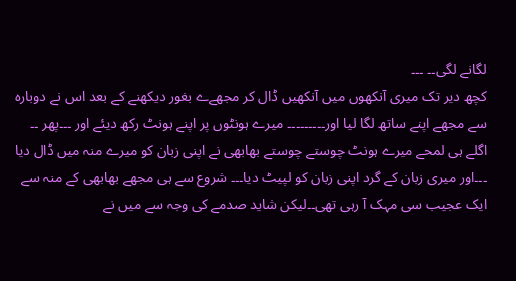لگانے لگی۔۔ ۔۔۔
کچھ دیر تک میری آنکھوں میں آنکھیں ڈال کر مجھےے بغور دیکھنے کے بعد اس نے دوبارہ سے مجھے اپنے ساتھ لگا لیا اور۔۔۔۔۔۔۔۔۔ میرے ہونٹوں پر اپنے ہونٹ رکھ دیئے اور ۔۔۔پھر ۔۔ اگلے ہی لمحے میرے ہونٹ چوستے چوستے بھابھی نے اپنی زبان کو میرے منہ میں ڈال دیا ۔۔۔اور میری زبان کے گرد اپنی زبان کو لپیٹ دیا۔۔۔ شروع سے ہی مجھے بھابھی کے منہ سے ایک عجیب سی مہک آ رہی تھی۔۔لیکن شاید صدمے کی وجہ سے میں نے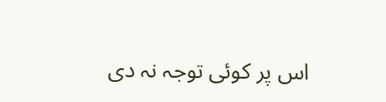اس پر کوئی توجہ نہ دی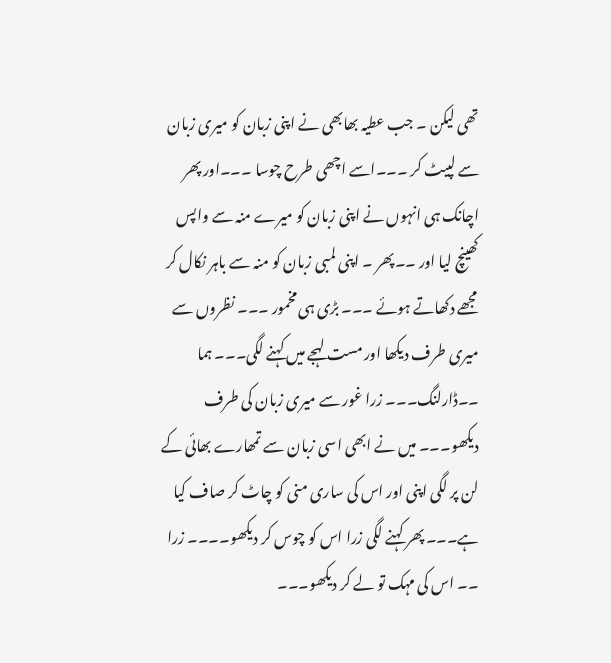تھی لیکن ۔ جب عطیہ بھابھی نے اپنی زبان کو میری زبان سے لپیٹ کر ۔۔۔اسے اچھی طرح چوسا ۔۔۔اور پھر اچانک ہی انہوں نے اپنی زبان کو میرے منہ سے واپس کھینچ لیا اور ۔۔پھر ۔ اپنی لمبی زبان کو منہ سے باہر نکال کر مجھے دکھاتے ہوئے ۔۔۔ بڑی ہی مخمور ۔۔۔ نظروں سے میری طرف دیکھا اور مست لہجے میں کہنے لگی۔۔۔ ہما ۔۔ڈارلنگ۔۔۔ زرا غور سے میری زبان کی طرف دیکھو۔۔۔ میں نے ابھی اسی زبان سے تمھارے بھائی کے لن پر لگی اپنی اور اس کی ساری منی کو چاٹ کر صاف کیا ہے۔۔۔ پھر کہنے لگی زرا اس کو چوس کر دیکھو۔۔۔۔ زرا ۔۔ اس کی مہک تو لے کر دیکھو۔۔۔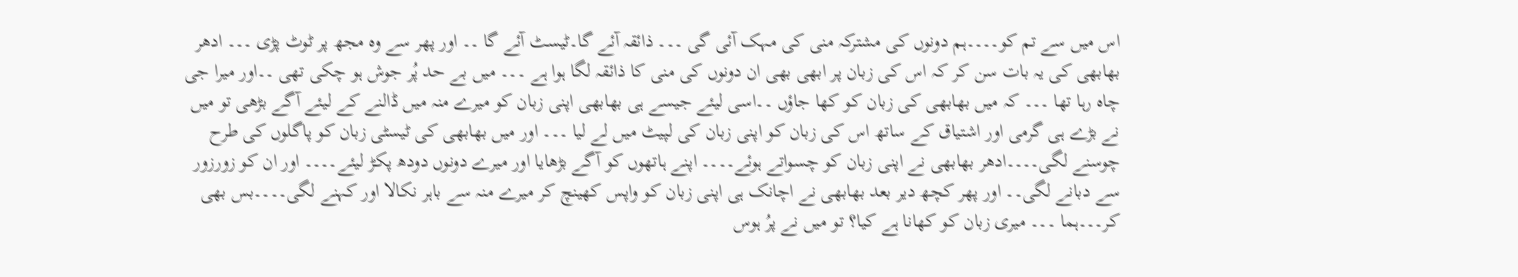اس میں سے تم کو۔۔۔۔ہم دونوں کی مشترکہ منی کی مہک آئی گی ۔۔۔ ذائقہ آئے گا۔ٹیسٹ آئے گا ۔۔ اور پھر سے وہ مجھ پر ٹوٹ پڑی ۔۔۔ ادھر بھابھی کی یہ بات سن کر کہ اس کی زبان پر ابھی بھی ان دونوں کی منی کا ذائقہ لگا ہوا ہے ۔۔۔ میں بے حد پُر جوش ہو چکی تھی ۔۔اور میرا جی چاہ رہا تھا ۔۔۔ کہ میں بھابھی کی زبان کو کھا جاؤں ۔۔اسی لیئے جیسے ہی بھابھی اپنی زبان کو میرے منہ میں ڈالنے کے لیئے آگے بڑھی تو میں نے بڑے ہی گرمی اور اشتیاق کے ساتھ اس کی زبان کو اپنی زبان کی لپیٹ میں لے لیا ۔۔۔ اور میں بھابھی کی ٹیسٹی زبان کو پاگلوں کی طرح چوسنے لگی۔۔۔۔ادھر بھابھی نے اپنی زبان کو چسواتے ہوئے۔۔۔۔ اپنے ہاتھوں کو آگے بڑھایا اور میرے دونوں دودھ پکڑ لیئے۔۔۔۔ اور ان کو زورزور سے دبانے لگی۔۔ اور پھر کچھ دیر بعد بھابھی نے اچانک ہی اپنی زبان کو واپس کھینچ کر میرے منہ سے باہر نکالا اور کہنے لگی۔۔۔۔بس بھی کر۔۔۔ہما ۔۔۔ میری زبان کو کھانا ہے کیا؟ تو میں نے پرُ ہوس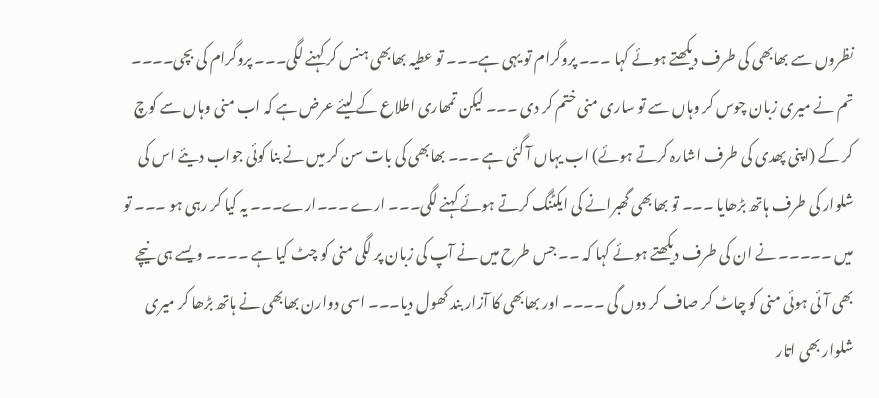نظروں سے بھابھی کی طرف دیکھتے ہوئے کہا ۔۔۔ پروگرام تو یہی ہے۔۔۔ تو عطیہ بھابھی ہنس کر کہنے لگی۔۔۔ پروگرام کی بچی۔۔۔۔ تم نے میری زبان چوس کر وہاں سے تو ساری منی ختم کر دی ۔۔۔ لیکن تمھاری اطلاع کے لیئے عرض ہے کہ اب منی وہاں سے کوچ کر کے (اپنی پھدی کی طرف اشارہ کرتے ہوئے) اب یہاں آ گئی ہے ۔۔۔ بھابھی کی بات سن کر میں نے بنا کوئی جواب دیئے اس کی شلوار کی طرف ہاتھ بڑھایا ۔۔۔ تو بھابھی گھبرانے کی ایکٹنگ کرتے ہوئے کہنے لگی۔۔۔ ارے ۔۔۔ارے۔۔۔ یہ کیا کر رہی ہو ۔۔۔ تو میں ۔۔۔۔۔ نے ان کی طرف دیکھتے ہوئے کہا کہ ۔۔ جس طرح میں نے آپ کی زبان پر لگی منی کو چٹ کیا ہے ۔۔۔۔ ویسے ہی نیچے بھی آئی ہوئی منی کو چاٹ کر صاف کر دوں گی ۔۔۔۔ اور بھابھی کا آزار بند کھول دیا۔۔۔ اسی دوارن بھابھی نے ہاتھ بڑھا کر میری شلوار بھی اتار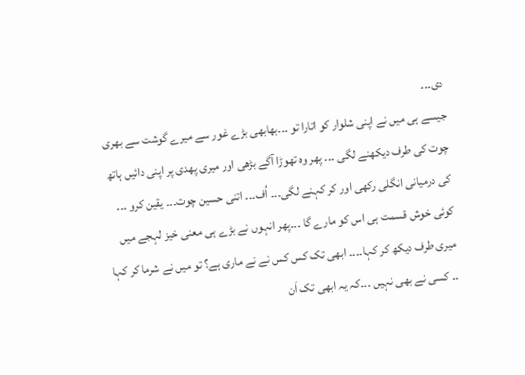دی۔۔۔
جیسے ہی میں نے اپنی شلوار کو اتارا تو ۔۔۔بھابھی بڑے غور سے میرے گوشت سے بھری چوت کی طرف دیکھنے لگی ۔۔۔ پھر وہ تھوڑا آگے بڑھی اور میری پھدی پر اپنی دائیں ہاتھ کی درمیانی انگلی رکھی اور کر کہنے لگی۔۔۔ اُف۔۔۔ اتنی حسین چوت۔۔۔ یقین کرو ۔۔۔ کوئی خوش قسمت ہی اس کو مارے گا ۔۔۔پھر انہوں نے بڑے ہی معنی خیز لہجے میں میری طرف دیکھ کر کہا۔۔۔۔ ابھی تک کس کس نے نے ماری ہے؟ تو میں نے شرما کر کہا ۔۔ کسی نے بھی نہیں ۔۔۔کہ یہ ابھی تک اَن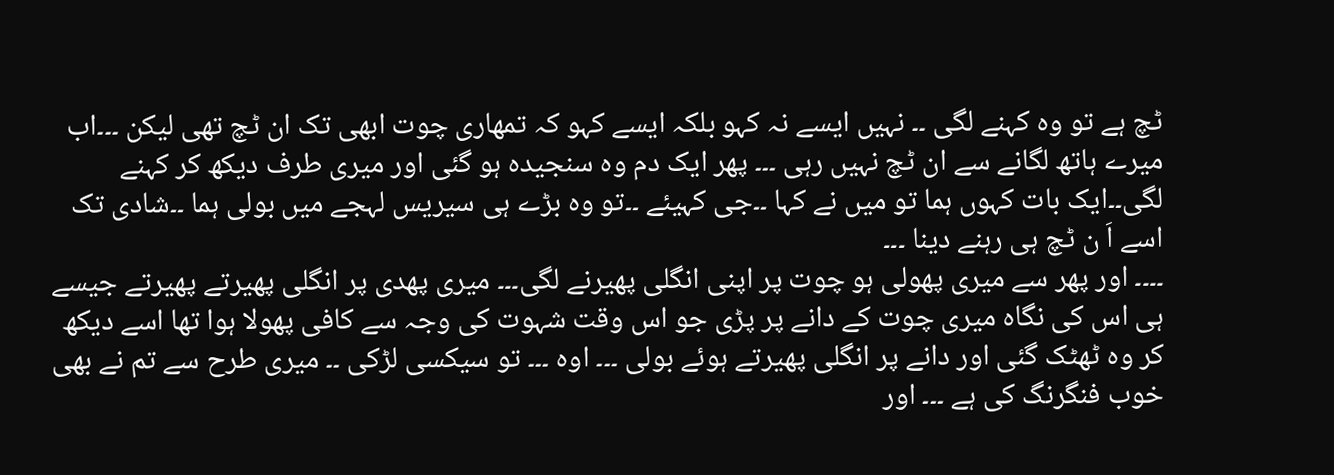ٹچ ہے تو وہ کہنے لگی ۔۔ نہیں ایسے نہ کہو بلکہ ایسے کہو کہ تمھاری چوت ابھی تک ان ٹچ تھی لیکن ۔۔۔اب میرے ہاتھ لگانے سے ان ٹچ نہیں رہی ۔۔۔ پھر ایک دم وہ سنجیدہ ہو گئی اور میری طرف دیکھ کر کہنے لگی۔۔ایک بات کہوں ہما تو میں نے کہا ۔۔جی کہیئے ۔۔تو وہ بڑے ہی سیریس لہجے میں بولی ہما ۔۔شادی تک اسے اَ ن ٹچ ہی رہنے دینا ۔۔۔
۔۔۔۔ اور پھر سے میری پھولی ہو چوت پر اپنی انگلی پھیرنے لگی۔۔۔ میری پھدی پر انگلی پھیرتے پھیرتے جیسے ہی اس کی نگاہ میری چوت کے دانے پر پڑی جو اس وقت شہوت کی وجہ سے کافی پھولا ہوا تھا اسے دیکھ کر وہ ٹھٹک گئی اور دانے پر انگلی پھیرتے ہوئے بولی ۔۔۔ اوہ ۔۔۔ تو سیکسی لڑکی ۔۔ میری طرح سے تم نے بھی خوب فنگرنگ کی ہے ۔۔۔ اور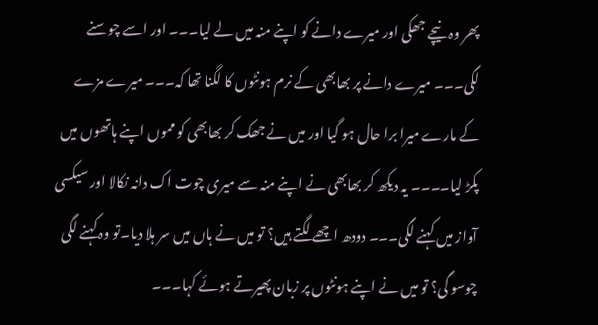پھر وہ نیچے جھکی اور میرے دانے کو اپنے منہ میں لے لیا۔۔۔ اور اسے چوسنے لگی۔۔۔ میرے دانے پر بھابھی کے نرم ہونٹوں کا لگنا تھا کہ۔۔۔ میرے مزے کے مارے میرا برا حال ہو گیا اور میں نے جھک کر بھابھی کو مموں اپنے ہاتھوں میں پکڑ لیا۔۔۔۔ یہ دیکھ کر بھابھی نے اپنے منہ سے میری چوت اک دانہ نکالا اور سیکسی آواز میں کہنے لگی۔۔۔ دودھ اچھے لگتے ہیں؟ تو میں نے ہاں میں سر ہلا دیا۔تو وہ کہنے لگی چوسو گی؟ تو میں نے اپنے ہونٹوں پر زبان پھیرتے ہوئے کہا۔۔۔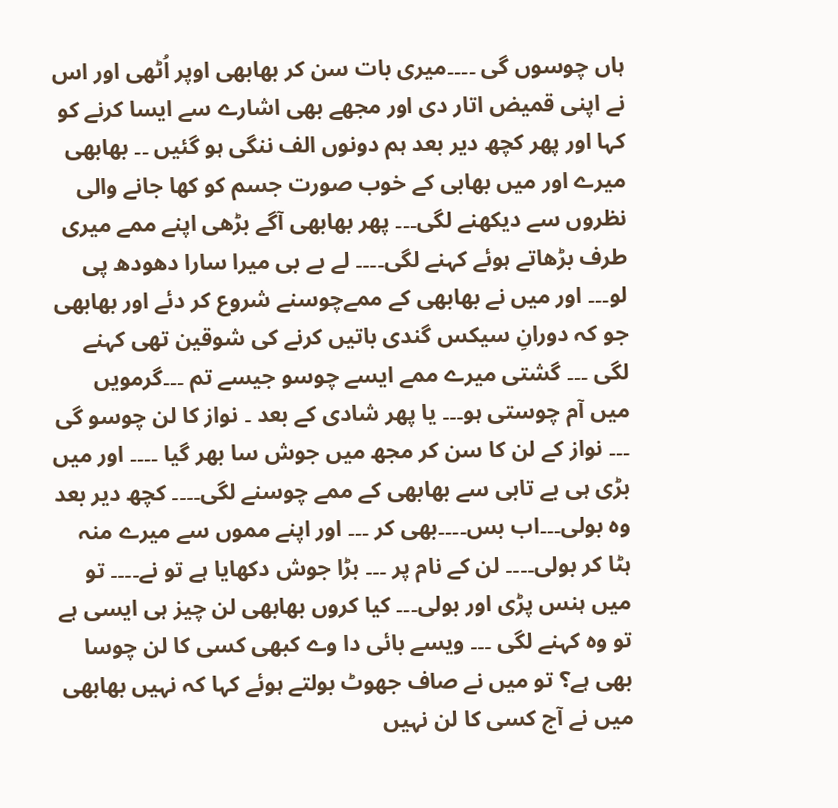ہاں چوسوں گی ۔۔۔۔میری بات سن کر بھابھی اوپر اُٹھی اور اس نے اپنی قمیض اتار دی اور مجھے بھی اشارے سے ایسا کرنے کو کہا اور پھر کچھ دیر بعد ہم دونوں الف ننگی ہو گئیں ۔۔ بھابھی میرے اور میں بھابی کے خوب صورت جسم کو کھا جانے والی نظروں سے دیکھنے لگی۔۔۔ پھر بھابھی آگے بڑھی اپنے ممے میری طرف بڑھاتے ہوئے کہنے لگی۔۔۔۔ لے بے بی میرا سارا دھودھ پی لو۔۔۔ اور میں نے بھابھی کے ممےچوسنے شروع کر دئے اور بھابھی جو کہ دورانِ سیکس گندی باتیں کرنے کی شوقین تھی کہنے لگی ۔۔۔ گشتی میرے ممے ایسے چوسو جیسے تم ۔۔۔گرمویں میں آم چوستی ہو۔۔۔ یا پھر شادی کے بعد ۔ نواز کا لن چوسو گی ۔۔۔ نواز کے لن کا سن کر مجھ میں جوش سا بھر گیا ۔۔۔۔ اور میں بڑی ہی بے تابی سے بھابھی کے ممے چوسنے لگی۔۔۔۔ کچھ دیر بعد وہ بولی۔۔۔اب بس۔۔۔۔بھی کر ۔۔۔ اور اپنے مموں سے میرے منہ ہٹا کر بولی۔۔۔۔ لن کے نام پر ۔۔۔ بڑا جوش دکھایا ہے تو نے۔۔۔۔ تو میں ہنس پڑی اور بولی۔۔۔ کیا کروں بھابھی لن چیز ہی ایسی ہے تو وہ کہنے لگی ۔۔۔ ویسے بائی دا وے کبھی کسی کا لن چوسا بھی ہے؟ تو میں نے صاف جھوٹ بولتے ہوئے کہا کہ نہیں بھابھی میں نے آج کسی کا لن نہیں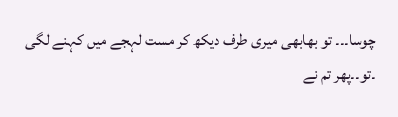چوسا۔۔۔ تو بھابھی میری طرف دیکھ کر مست لہجے میں کہنے لگی ۔تو۔۔پھر تم نے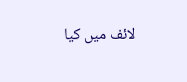لائف میں کیا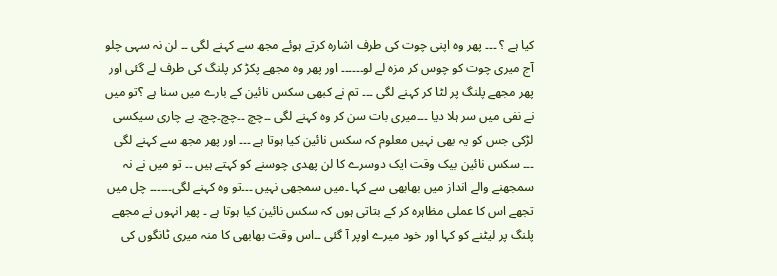کیا ہے ؟ ۔۔۔ پھر وہ اپنی چوت کی طرف اشارہ کرتے ہوئے مجھ سے کہنے لگی ۔۔ لن نہ سہی چلو آج میری چوت کو چوس کر مزہ لے لو۔۔۔۔۔۔ اور پھر وہ مجھے پکڑ کر پلنگ کی طرف لے گئی اور پھر مجھے پلنگ پر لٹا کر کہنے لگی ۔۔۔ تم نے کبھی سکس نائین کے بارے میں سنا ہے ؟تو میں نے نفی میں سر ہلا دیا ۔۔۔میری بات سن کر وہ کہنے لگی ۔۔چچ ۔۔چچ۔چچ۔ بے چاری سیکسی لڑکی جس کو یہ بھی نہیں معلوم کہ سکس نائین کیا ہوتا ہے ۔۔۔ اور پھر مجھ سے کہنے لگی ۔۔۔ سکس نائین بیک وقت ایک دوسرے کا لن پھدی چوسنے کو کہتے ہیں ۔۔ تو میں نے نہ سمجھنے والے انداز میں بھابھی سے کہا ۔میں سمجھی نہیں ۔۔۔تو وہ کہنے لگی۔۔۔۔۔۔ چل میں تجھے اس کا عملی مظاہرہ کر کے بتاتی ہوں کہ سکس نائین کیا ہوتا ہے ۔ پھر انہوں نے مجھے پلنگ پر لیٹنے کو کہا اور خود میرے اوپر آ گئی ۔۔اس وقت بھابھی کا منہ میری ٹانگوں کی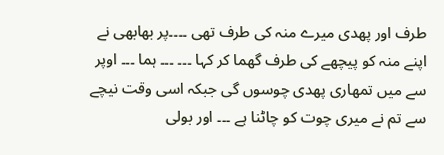طرف اور پھدی میرے منہ کی طرف تھی ۔۔۔۔پر بھابھی نے اپنے منہ کو پیچھے کی طرف گھما کر کہا ۔۔۔ ۔۔۔ ہما ۔۔۔ اوپر سے میں تمھاری پھدی چوسوں گی جبکہ اسی وقت نیچے سے تم نے میری چوت کو چاٹنا ہے ۔۔۔ اور بولی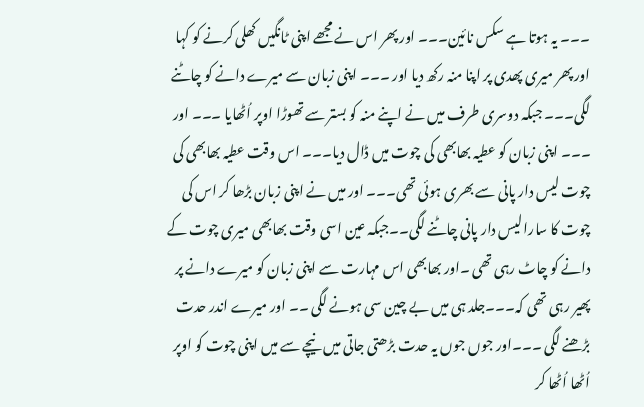۔۔۔ یہ ہوتا ہے سکس نائین۔۔۔ اور پھر اس نے مجھے اپنی ٹانگیں کھلی کرنے کو کہا اور پھر میری پھدی پر اپنا منہ رکھ دیا اور ۔۔۔ اپنی زبان سے میرے دانے کو چاٹنے لگی۔۔۔ جبکہ دوسری طرف میں نے اپنے منہ کو بستر سے تھوڑا اوپر اُٹھایا ۔۔۔ اور ۔۔۔ اپنی زبان کو عطیہ بھابھی کی چوت میں ڈال دیا۔۔۔ اس وقت عطیہ بھابھی کی چوت لیس دار پانی سے بھری ہوئی تھی۔۔۔ اور میں نے اپنی زبان بڑھا کر اس کی چوت کا سارا لیس دار پانی چاٹنے لگی۔۔جبکہ عین اسی وقت بھابھی میری چوت کے دانے کو چاٹ رہی تھی ۔اور بھابھی اس مہارت سے اپنی زبان کو میرے دانے پر پھیر رہی تھی کہ۔۔۔جلد ہی میں بے چین سی ہونے لگی ۔۔ اور میرے اندر حدت بڑھنے لگی ۔۔۔اور جوں جوں یہ حدت بڑھتی جاتی میں نیچے سے میں اپنی چوت کو اوپر اُٹھا اُٹھا کر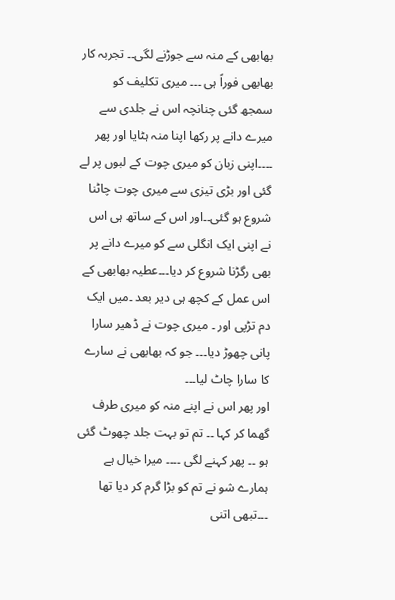بھابھی کے منہ سے جوڑنے لگی۔۔ تجربہ کار بھابھی فوراً ہی ۔۔۔ میری تکلیف کو سمجھ گئی چنانچہ اس نے جلدی سے میرے دانے پر رکھا اپنا منہ ہٹایا اور پھر ۔۔۔۔اپنی زبان کو میری چوت کے لبوں پر لے گئی اور بڑی تیزی سے میری چوت چاٹنا شروع ہو گئی۔۔اور اس کے ساتھ ہی اس نے اپنی ایک انگلی سے کو میرے دانے پر بھی رگڑنا شروع کر دیا۔۔۔عطیہ بھابھی کے اس عمل کے کچھ ہی دیر بعد ۔میں ایک دم تڑپی اور ۔ میری چوت نے ڈھیر سارا پانی چھوڑ دیا۔۔۔ جو کہ بھابھی نے سارے کا سارا چاٹ لیا۔۔۔
اور پھر اس نے اپنے منہ کو میری طرف گھما کر کہا ۔۔ تم تو بہت جلد چھوٹ گئی ہو ۔۔ پھر کہنے لگی ۔۔۔۔ میرا خیال ہے ہمارے شو نے تم کو بڑا گرم کر دیا تھا ۔۔۔تبھی اتنی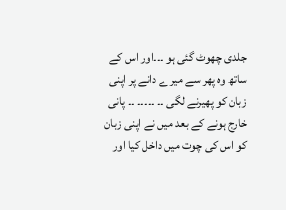جلدی چھوٹ گئی ہو ۔۔۔اور اس کے ساتھ وہ پھر سے میر ے دانے پر اپنی زبان کو پھیرنے لگی ۔۔ ۔۔۔۔۔ ۔۔ پانی خارج ہونے کے بعد میں نے اپنی زبان کو اس کی چوت میں داخل کیا اور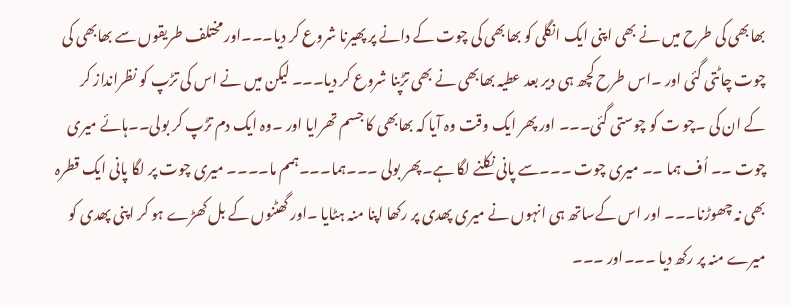بھابھی کی طرح میں نے بھی اپنی ایک انگلی کو بھابھی کی چوت کے دانے پر پھیرنا شروع کر دیا۔۔۔اور مختلف طریقوں سے بھابھی کی چوت چاٹتی گئی اور ۔اس طرح کچھ ہی دیر بعد عطیہ بھابھی نے بھی تڑپنا شروع کر دیا۔۔۔ لیکن میں نے اس کی تڑپ کو نظرانداز کر کے ان کی ۔چو ت کو چوستی گئی۔۔۔ اور پھر ایک وقت وہ آیا کہ بھابھی کا جسم تھرایا اور ۔وہ ایک دم تڑپ کر بولی۔۔ہائے میری چوت ۔۔ اُف ہما ۔۔ میری چوت ۔۔۔سے پانی نکلنے لگا ہے۔پھر بولی ۔۔۔ہما۔۔۔ہمم ما۔۔۔۔ میری چوت پر لگا پانی ایک قطرہ بھی نہ چھوڑنا۔۔۔ اور اس کےساتھ ہی انہوں نے میری پھدی پر رکھا اپنا منہ ہٹایا ۔اور گھٹنوں کے بل کھڑے ہو کر اپنی پھدی کو میرے منہ پر رکھ دیا ۔۔۔اور ۔۔۔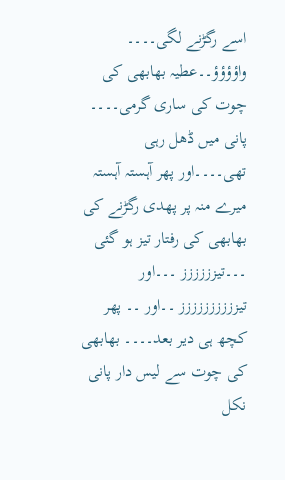اسے رگڑنے لگی۔۔۔۔ واؤؤؤؤ۔۔عطیہ بھابھی کی چوت کی ساری گرمی۔۔۔۔ پانی میں ڈھل رہی تھی۔۔۔۔اور پھر آہستہ آہستہ میرے منہ پر پھدی رگڑنے کی بھابھی کی رفتار تیز ہو گئی ۔۔۔تیزززززز ۔۔۔اور تیزززززززززز ۔۔اور ۔۔ پھر کچھ ہی دیر بعد۔۔۔۔ بھابھی کی چوت سے لیس دار پانی نکل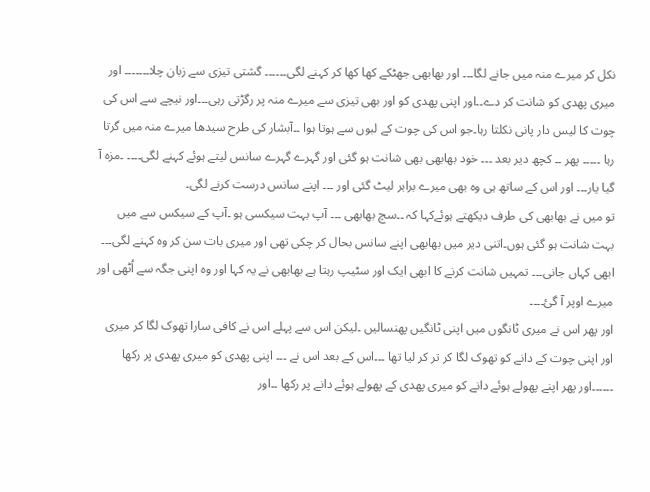نکل کر میرے منہ میں جانے لگا۔۔۔ اور بھابھی جھٹکے کھا کھا کر کہنے لگی۔۔۔۔۔۔ گشتی تیزی سے زبان چلا۔۔۔۔۔۔۔ اور میری پھدی کو شانت کر دے۔۔اور اپنی پھدی کو اور بھی تیزی سے میرے منہ پر رگڑتی رہی۔۔۔اور نیچے سے اس کی چوت کا لیس دار پانی نکلتا رہا۔جو اس کی چوت کے لبوں سے ہوتا ہوا ۔۔آبشار کی طرح سیدھا میرے منہ میں گرتا رہا ۔۔۔۔۔ پھر ۔۔ کچھ دیر بعد ۔۔۔ خود بھابھی بھی شانت ہو گئی اور گہرے گہرے سانس لیتے ہوئے کہنے لگی۔۔۔۔ ۔مزہ آ گیا یار۔۔۔ اور اس کے ساتھ ہی وہ بھی میرے برابر لیٹ گئی اور ۔۔۔ اپنے سانس درست کرنے لگی۔
تو میں نے بھابھی کی طرف دیکھتے ہوئےکہا کہ ۔۔سچ بھابھی ۔۔۔ آپ بہت سیکسی ہو ۔آپ کے سیکس سے میں بہت شانت ہو گئی ہوں۔اتنی دیر میں بھابھی اپنے سانس بحال کر چکی تھی اور میری بات سن کر وہ کہنے لگی۔۔۔ ابھی کہاں جانی۔۔۔ تمہیں شانت کرنے کا ابھی ایک اور سٹیپ رہتا ہے بھابھی نے یہ کہا اور وہ اپنی جگہ سے اُٹھی اور میرے اوپر آ گئ۔۔۔۔
اور پھر اس نے میری ٹانگوں میں اپنی ٹانگیں پھنسالیں ۔لیکن اس سے پہلے اس نے کافی سارا تھوک لگا کر میری اور اپنی چوت کے دانے کو تھوک لگا کر تر کر لیا تھا ۔۔۔اس کے بعد اس نے ۔۔۔ اپنی پھدی کو میری پھدی پر رکھا ۔۔۔۔۔۔اور پھر اپنے پھولے ہوئے دانے کو میری پھدی کے پھولے ہوئے دانے پر رکھا ۔۔اور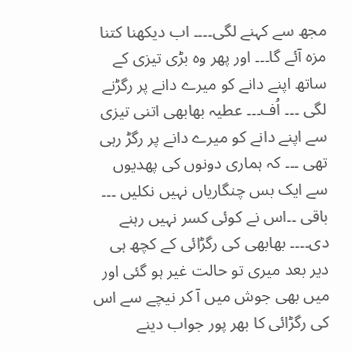مجھ سے کہنے لگی۔۔۔۔ اب دیکھنا کتنا مزہ آئے گا۔۔۔ اور پھر وہ بڑی تیزی کے ساتھ اپنے دانے کو میرے دانے پر رگڑنے لگی ۔۔۔ اُف۔۔۔ عطیہ بھابھی اتنی تیزی سے اپنے دانے کو میرے دانے پر رگڑ رہی تھی ۔۔۔ کہ ہماری دونوں کی پھدیوں سے ایک بس چنگاریاں نہیں نکلیں ۔۔۔ باقی ۔۔اس نے کوئی کسر نہیں رہنے دی۔۔۔۔ بھابھی کی رگڑائی کے کچھ ہی دیر بعد میری تو حالت غیر ہو گئی اور میں بھی جوش میں آ کر نیچے سے اس کی رگڑائی کا بھر پور جواب دینے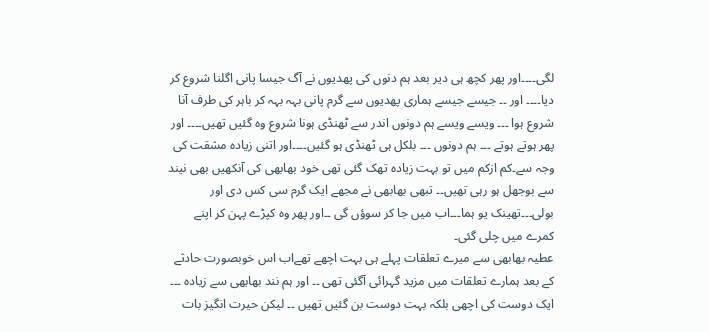لگی۔۔۔۔اور پھر کچھ ہی دیر بعد ہم دنوں کی پھدیوں نے آگ جیسا پانی اگلنا شروع کر دیا۔۔۔۔ اور ۔۔ جیسے جیسے ہماری پھدیوں سے گرم پانی بہہ بہہ کر باہر کی طرف آنا شروع ہوا ۔۔۔ ویسے ویسے ہم دونوں اندر سے ٹھنڈی ہونا شروع وہ گئیں تھیں۔۔۔۔ اور پھر ہوتے ہوتے ۔۔۔ ہم دونوں ۔۔۔ بلکل ہی ٹھنڈی ہو گئیں۔۔۔۔اور اتنی زیادہ مشقت کی وجہ سے۔کم ازکم میں تو بہت زیادہ تھک گئی تھی خود بھابھی کی آنکھیں بھی نیند سے بوجھل ہو رہی تھیں۔۔ تبھی بھابھی نے مجھے ایک گرم سی کس دی اور بولی۔۔۔تھینک یو ہما۔۔۔اب میں جا کر سوؤں گی ۔۔اور پھر وہ کپڑے پہن کر اپنے کمرے میں چلی گئی۔
عطیہ بھابھی سے میرے تعلقات پہلے ہی بہت اچھے تھےاب اس خوبصورت حادثے کے بعد ہمارے تعلقات میں مزید گہرائی آگئی تھی ۔۔ اور ہم نند بھابھی سے زیادہ ۔۔۔ ایک دوست کی اچھی بلکہ بہت دوست بن گئیں تھیں ۔۔ لیکن حیرت انگیز بات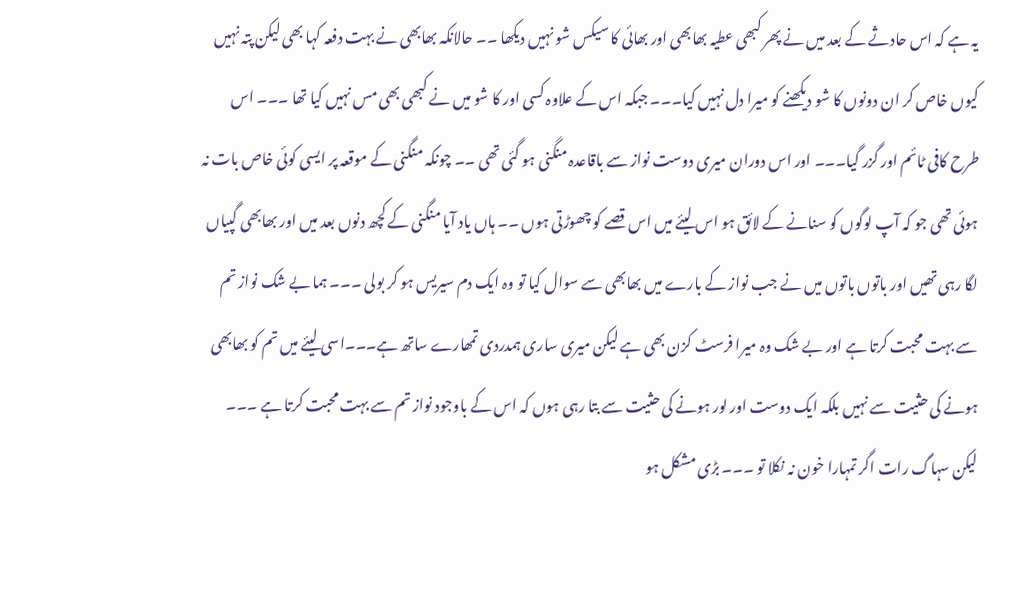یہ ہے کہ اس حادثے کے بعد میں نے پھر کبھی عطیہ بھابھی اور بھائی کا سیکس شو نہیں دیکھا ۔۔ حالانکہ بھابھی نے بہت دفعہ کہا بھی لیکن پتہ نہیں کیوں خاص کر ان دونوں کا شو دیکھنے کو میرا دل نہیں کیا۔۔۔ جبکہ اس کے علاوہ کسی اور کا شو میں نے کبھی بھی مس نہیں کیا تھا ۔۔۔ اس طرح کافی ٹائم اور گزر گیا۔۔۔ اور اس دوران میری دوست نواز سے باقاعدہ منگنی ہو گئی تھی ۔۔ چونکہ منگنی کے موقعہ پر ایسی کوئی خاص بات نہ ہوئی تھی جو کہ آپ لوگوں کو سنانے کے لائق ہو اس لیئے میں اس قصے کو چھوڑتی ہوں ۔۔ ہاں یاد آیا منگنی کے کچھ دنوں بعد میں اور بھابھی گپیاں لگا رہی تھیں اور باتوں باتوں میں نے جب نواز کے بارے میں بھابھی سے سوال کیا تو وہ ایک دم سیریس ہو کر بولی ۔۔۔ ہما بے شک نواز تم سے بہت محبت کرتا ہے اور بے شک وہ میرا فرسٹ کزن بھی ہے لیکن میری ساری ہمدردی تمھارے ساتھ ہے۔۔۔اسی لیئے میں تم کو بھابھی ہونے کی حثیت سے نہیں بلکہ ایک دوست اور لور ہونے کی حثیت سے بتا رہی ہوں کہ اس کے باوجود نواز تم سے بہت محبت کرتا ہے ۔۔۔ لیکن سہاگ رات اگر تمہارا خون نہ نکلا تو ۔۔۔ بڑی مشکل ہو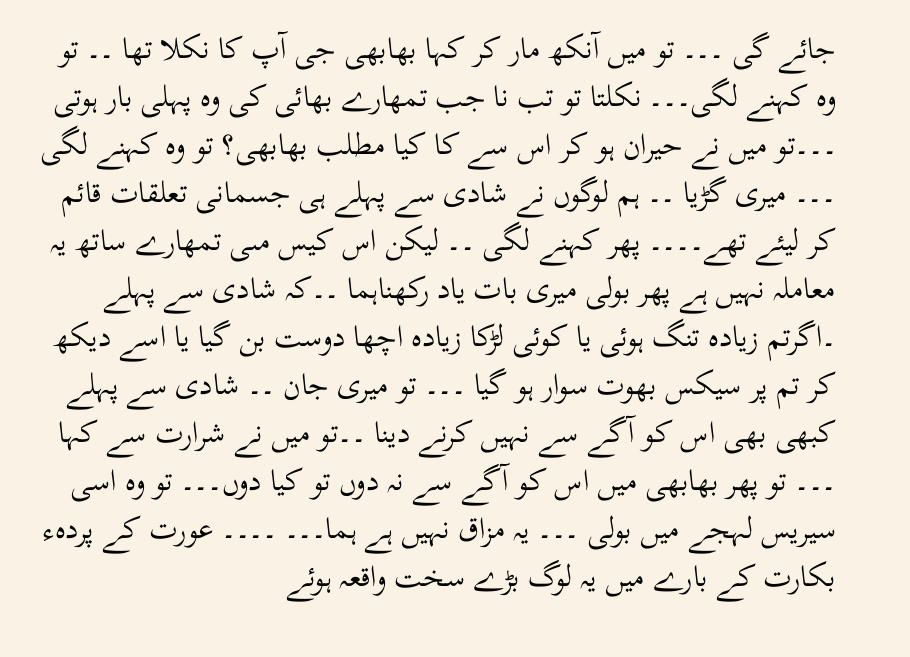جائے گی ۔۔۔ تو میں آنکھ مار کر کہا بھابھی جی آپ کا نکلا تھا ۔۔ تو وہ کہنے لگی۔۔۔ نکلتا تو تب نا جب تمھارے بھائی کی وہ پہلی بار ہوتی ۔۔۔تو میں نے حیران ہو کر اس سے کا کیا مطلب بھابھی؟ تو وہ کہنے لگی ۔۔۔ میری گڑیا ۔۔ ہم لوگوں نے شادی سے پہلے ہی جسمانی تعلقات قائم کر لیئے تھے۔۔۔۔ پھر کہنے لگی ۔۔ لیکن اس کیس مںی تمھارے ساتھ یہ معاملہ نہیں ہے پھر بولی میری بات یاد رکھناہما ۔۔کہ شادی سے پہلے ۔اگرتم زیادہ تنگ ہوئی یا کوئی لڑکا زیادہ اچھا دوست بن گیا یا اسے دیکھ کر تم پر سیکس بھوت سوار ہو گیا ۔۔۔ تو میری جان ۔۔ شادی سے پہلے کبھی بھی اس کو آگے سے نہیں کرنے دینا ۔۔تو میں نے شرارت سے کہا ۔۔۔ تو پھر بھابھی میں اس کو آگے سے نہ دوں تو کیا دوں۔۔۔ تو وہ اسی سیریس لہجے میں بولی ۔۔۔ یہ مزاق نہیں ہے ہما۔۔۔ ۔۔۔۔ عورت کے پردہء بکارت کے بارے میں یہ لوگ بڑے سخت واقعہ ہوئے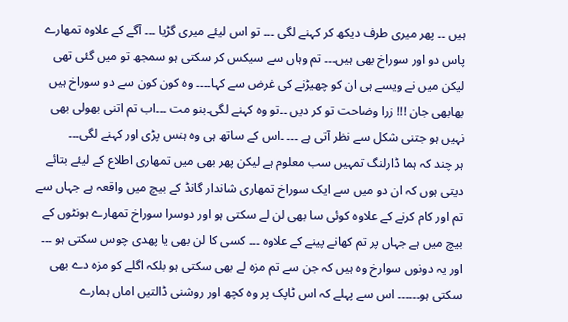ہیں ۔۔ پھر میری طرف دیکھ کر کہنے لگی ۔۔۔ تو اس لیئے میری گڑیا ۔۔۔ آگے کے علاوہ تمھارے پاس دو اور سوراخ بھی ہیں۔۔۔ تم وہاں سے سیکس کر سکتی ہو سمجھ تو میں گئی تھی لیکن میں نے ویسے ہی ان کو چھیڑنے کی غرض سے کہا۔۔۔۔ وہ کون کون سے دو سوراخ ہیں بھابھی جان !!! زرا وضاحت تو کر دیں ۔۔تو وہ کہنے لگی۔بنو مت ۔۔۔اب تم اتنی بھولی بھی نہیں ہو جتنی شکل سے نظر آتی ہے ۔۔۔ ۔اس کے ساتھ ہی وہ ہنس پڑی اور کہنے لگی۔۔۔
ہر چند کہ ہما ڈارلنگ تمہیں سب معلوم ہے لیکن پھر بھی میں تمھاری اطلاع کے لیئے بتائے دیتی ہوں کہ ان دو میں سے ایک سوراخ تمھاری شاندار گانڈ کے بیچ میں واقعہ ہے جہاں سے تم اور کام کرنے کے علاوہ کوئی سا بھی لن لے سکتی ہو اور دوسرا سوراخ تمھارے ہونٹوں کے بیچ میں ہے جہاں پر تم کھانے پینے کے علاوہ ۔۔۔ کسی کا لن بھی یا پھدی چوس سکتی ہو ۔۔۔ اور یہ دونوں سوارخ وہ ہیں کہ جن سے تم مزہ لے بھی سکتی ہو بلکہ اگلے کو مزہ دے بھی سکتی ہو۔۔۔۔۔۔ اس سے پہلے کہ اس ٹاپک پر وہ کچھ اور روشنی ڈالتیں اماں ہمارے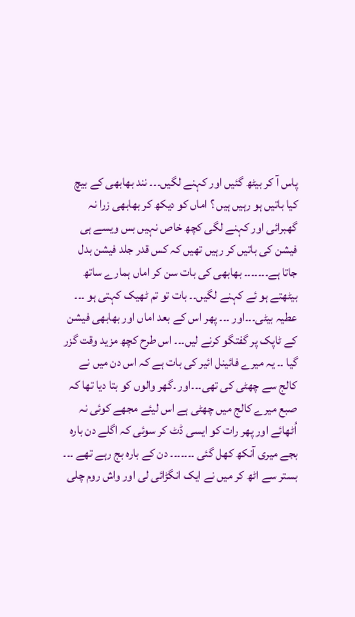پاس آ کر بیٹھ گئیں اور کہنے لگیں۔۔۔ نند بھابھی کے بیچ کیا باتیں ہو رہیں ہیں ؟ اماں کو دیکھ کر بھابھی زرا نہ گھبرائی اور کہنے لگی کچھ خاص نہیں بس ویسے ہی فیشن کی باتیں کر رہیں تھیں کہ کس قدر جلد فیشن بدل جاتا ہے۔۔۔۔۔۔۔ بھابھی کی بات سن کر اماں ہمارے ساتھ بیٹھتے ہو ئے کہنے لگیں۔۔ بات تو تم ٹھیک کہتی ہو ۔۔۔ عطیہ بیٹی۔۔۔اور ۔۔۔ پھر اس کے بعد اماں اور بھابھی فیشن کے ٹاپک پر گفتگو کرنے لیں۔۔۔ اس طرح کچھ مزید وقت گزر گیا ۔۔ یہ میرے فائینل ائیر کی بات ہے کہ اس دن میں نے کالج سے چھٹی کی تھی۔۔۔اور ۔گھر والوں کو بتا دیا تھا کہ صبع میرے کالج میں چھٹی ہے اس لیئے مجھے کوئی نہ اُٹھائے اور پھر رات کو ایسی ڈٹ کر سوئی کہ اگلے دن بارہ بجے میری آنکھ کھل گئی ۔۔۔۔۔۔۔ دن کے بارہ بج رہے تھے ۔۔۔ بستر سے اٹھ کر میں نے ایک انگڑائی لی اور واش روم چلی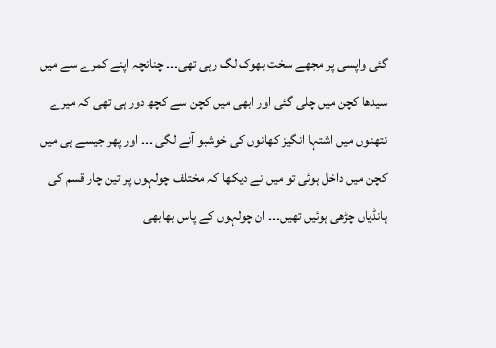گئی واپسی پر مجھے سخت بھوک لگ رہی تھی۔۔۔ چنانچہ اپنے کمرے سے میں سیدھا کچن میں چلی گئی اور ابھی میں کچن سے کچھ دور ہی تھی کہ میرے نتھنوں میں اشتہا انگیز کھانوں کی خوشبو آنے لگی ۔۔۔ اور پھر جیسے ہی میں کچن میں داخل ہوئی تو میں نے دیکھا کہ مختلف چولہوں پر تین چار قسم کی ہانڈیاں چڑھی ہوئیں تھیں۔۔۔ ان چولہوں کے پاس بھابھی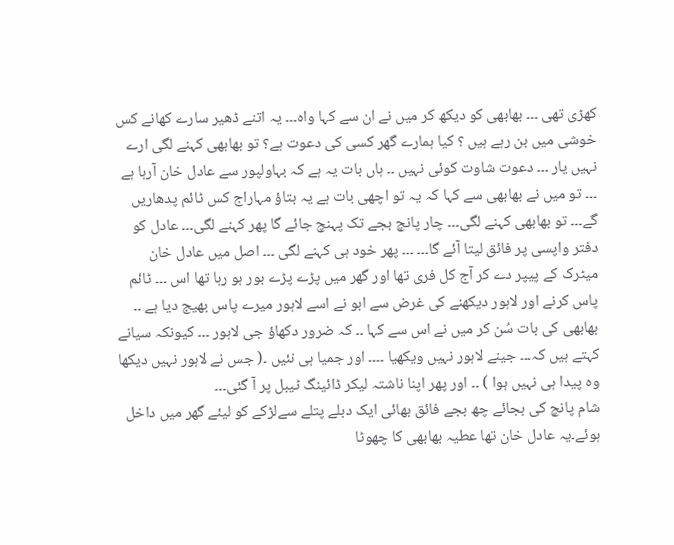کھڑی تھی ۔۔۔ بھابھی کو دیکھ کر میں نے ان سے کہا واہ۔۔۔ یہ اتنے ڈھیر سارے کھانے کس خوشی میں بن رہے ہیں ؟ کیا ہمارے گھر کسی کی دعوت ہے؟ تو بھابھی کہنے لگی ارے نہیں یار ۔۔۔ دعوت شاوت کوئی نہیں ۔۔ ہاں بات یہ ہے کہ بہاولپور سے عادل خان آرہا ہے ۔۔۔ تو میں نے بھابھی سے کہا کہ یہ تو اچھی بات ہے یہ بتاؤ مہاراج کس ٹائم پدھاریں گے۔۔۔ تو بھابھی کہنے لگی۔۔۔ چار پانچ بجے تک پہنچ جائے گا پھر کہنے لگی۔۔۔ عادل کو دفتر واپسی پر فائق لیتا آئے گا۔۔۔ ۔۔۔ پھر خود ہی کہنے لگی ۔۔۔ اصل میں عادل خان میٹرک کے پیپر دے کر آج کل فری تھا اور گھر میں پڑے پڑے بور ہو رہا تھا اس ۔۔۔ ٹائم پاس کرنے اور لاہور دیکھنے کی غرض سے ابو نے اسے لاہور میرے پاس بھیج دیا ہے ۔۔ بھابھی کی بات سُن کر میں نے اس سے کہا ۔۔ کہ ضرور دکھاؤ جی لاہور ۔۔۔ کیونکہ سیانے کہتے ہیں کہ۔۔۔ جینے لاہور نہیں ویکھیا ۔۔۔۔ اور جمیا ہی نئیں ۔( جس نے لاہور نہیں دیکھا وہ پیدا ہی نہیں ہوا ) ۔۔ اور پھر اپنا ناشتہ لیکر ڈائینگ ٹیبل پر آ گئی۔۔۔
شام پانچ کی بجائے چھ بجے فائق بھائی ایک دبلے پتلے سےلڑکے کو لیئے گھر میں داخل ہوئے۔یہ عادل خان تھا عطیہ بھابھی کا چھوٹا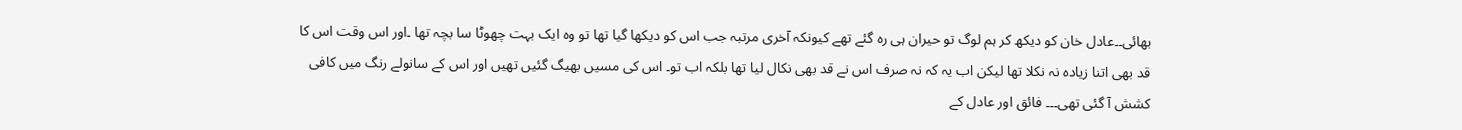بھائی۔۔عادل خان کو دیکھ کر ہم لوگ تو حیران ہی رہ گئے تھے کیونکہ آخری مرتبہ جب اس کو دیکھا گیا تھا تو وہ ایک بہت چھوٹا سا بچہ تھا ۔اور اس وقت اس کا قد بھی اتنا زیادہ نہ نکلا تھا لیکن اب یہ کہ نہ صرف اس نے قد بھی نکال لیا تھا بلکہ اب تو۔ اس کی مسیں بھیگ گئیں تھیں اور اس کے سانولے رنگ میں کافی کشش آ گئی تھی۔۔۔ فائق اور عادل کے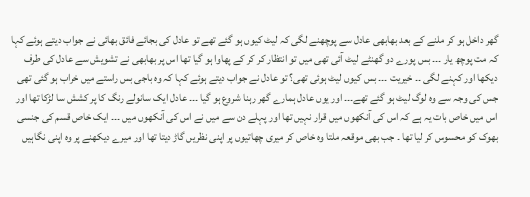گھر داخل ہو کر ملنے کے بعد بھابھی عادل سے پوچھنے لگی کہ لیٹ کیوں ہو گئے تھے تو عادل کی بجائے فائق بھائی نے جواب دیتے ہوئے کہا کہ مت پوچھ یار ۔۔۔ بس پورے دو گھنٹے لیٹ آئی تھی میں تو انتظار کر کر کے پھاوا ہو گیا تھا اس پر بھابھی نے تشویش سے عادل کی طرف دیکھا اور کہنے لگی ۔۔ خیریت ۔۔۔ بس کیوں لیٹ ہوئی تھی؟ تو عادل نے جواب دیتے ہوئے کہا کہ وہ باجی بس راستے میں خراب ہو گئی تھی جس کی وجہ سے وہ لوگ لیٹ ہو گئے تھے۔۔۔ اور یوں عادل ہمارے گھر رہنا شروع ہو گیا ۔۔۔ عادل ایک سانولے رنگ کا پر کشش سا لڑکا تھا اور اس میں خاص بات یہ ہے کہ اس کی آنکھوں میں قرار نہیں تھا اور پہلے دن سے میں نے اس کی آنکھوں میں ۔۔۔ ایک خاص قسم کی جنسی بھوک کو محسوس کر لیا تھا ۔ جب بھی موقعہ ملتا وہ خاص کر میری چھاتیوں پر اپنی نظریں گاڑ دیتا تھا اور میرے دیکھنے پر وہ اپنی نگاہیں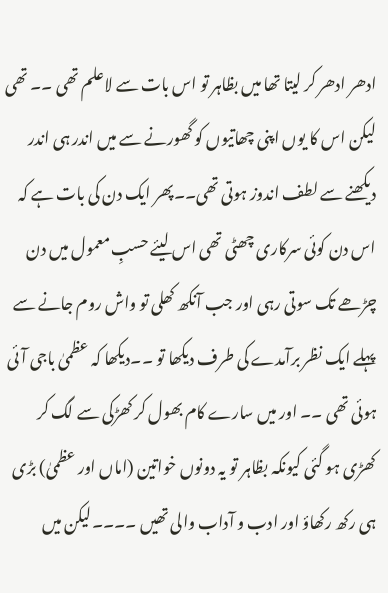ادھر ادھر کر لیتا تھا میں بظاہر تو اس بات سے لاعلم تھی ۔۔ تھی لیکن اس کا یوں اپنی چھاتیوں کو گھورنے سے میں اندر ہی اندر دیکھنے سے لطف اندوز ہوتی تھی۔۔پھر ایک دن کی بات ہے کہ اس دن کوئی سرکاری چھٹی تھی اس لیئے حسبِ معمول میں دن چڑھے تک سوتی رہی اور جب آنکھ کھلی تو واش روم جانے سے پہلے ایک نظر برآمدے کی طرف دیکھا تو ۔۔دیکھا کہ عظمیٰ باجی آئی ہوئی تھی ۔۔ اور میں سارے کام بھول کر کھڑکی سے لگ کر کھڑی ہو گئی کیونکہ بظاہر تو یہ دونوں خواتین (اماں اور عظمیٰ) بڑی ہی رکھ رکھاؤ اور ادب و آداب والی تھیں ۔۔۔۔لیکن میں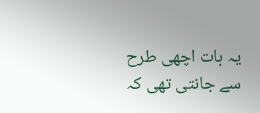یہ بات اچھی طرح سے جانتی تھی کہ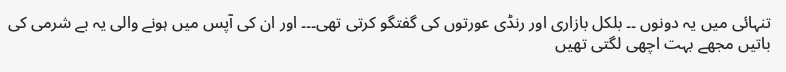تنہائی میں یہ دونوں ۔۔ بلکل بازاری اور رنڈی عورتوں کی گفتگو کرتی تھی۔۔۔ اور ان کی آپس میں ہونے والی یہ بے شرمی کی باتیں مجھے بہت اچھی لگتی تھیں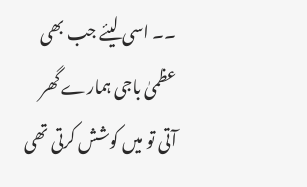۔۔ اسی لیئے جب بھی عظمیٰ باجی ہمارے گھر آتی تو میں کوشش کرتی تھی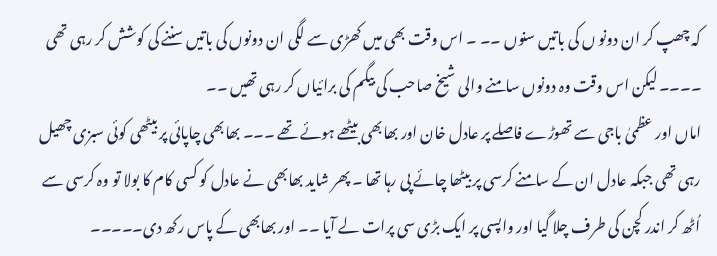کہ چھپ کر ان دونو ں کی باتیں سنوں ۔۔ ۔ اس وقت بھی میں کھڑی سے لگی ان دونوں کی باتیں سننے کی کوشش کر رہی تھی ۔۔۔۔ لیکن اس وقت وہ دونوں سامنے والی شیخ صاحب کی بیگم کی برائیاں کر رہی تھیں ۔۔
اماں اور عظمیٰ باجی سے تھوڑے فاصلے پر عادل خان اور بھابھی بیٹھے ہوئے تھے ۔۔۔ بھابھی چاپائی پر بیٹھی کوئی سبزی چھیل رہی تھی جبکہ عادل ان کے سامنے کرسی پر بیٹھا چائے پی رہا تھا ۔ پھر شاید بھابھی نے عادل کو کسی کام کا بولا تو وہ کرسی سے اُٹھ کر اندر کچن کی طرف چلا گیا اور واپسی پر ایک بڑی سی پرات لے آیا ۔۔ اور بھابھی کے پاس رکھ دی۔۔۔۔۔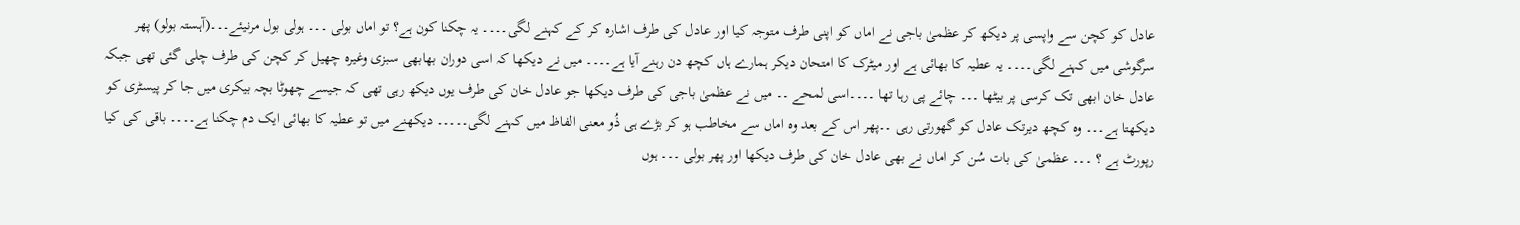عادل کو کچن سے واپسی پر دیکھ کر عظمیٰ باجی نے اماں کو اپنی طرف متوجہ کیا اور عادل کی طرف اشارہ کر کے کہنے لگی۔۔۔۔ یہ چکنا کون ہے؟ تو اماں بولی ۔۔۔ ہولی بول مرنیئے۔۔۔(آہستہ بولو) پھر سرگوشی میں کہنے لگی۔۔۔۔ یہ عطیہ کا بھائی ہے اور میٹرک کا امتحان دیکر ہمارے ہاں کچھ دن رہنے آیا ہے۔۔۔۔ میں نے دیکھا کہ اسی دوران بھابھی سبزی وغیرہ چھیل کر کچن کی طرف چلی گئی تھی جبکہ عادل خان ابھی تک کرسی پر بیٹھا ۔۔۔ چائے پی رہا تھا ۔۔۔۔اسی لمحے ۔۔ میں نے عظمیٰ باجی کی طرف دیکھا جو عادل خان کی طرف یوں دیکھ رہی تھی کہ جیسے چھوٹا بچہ بیکری میں جا کر پیسٹری کو دیکھتا ہے۔۔۔ وہ کچھ دیرتک عادل کو گھورتی رہی ۔۔پھر اس کے بعد وہ اماں سے مخاطب ہو کر بڑے ہی ذُو معنی الفاظ میں کہنے لگی۔۔۔۔۔ دیکھنے میں تو عطیہ کا بھائی ایک دم چکنا ہے۔۔۔۔ باقی کی کیا رپورٹ ہے ؟ ۔۔۔ عظمیٰ کی بات سُن کر اماں نے بھی عادل خان کی طرف دیکھا اور پھر بولی ۔۔۔ ہوں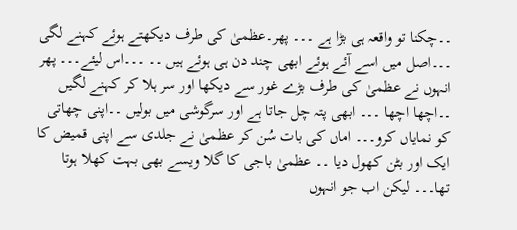۔۔چکنا تو واقعہ ہی بڑا ہے ۔۔۔ پھر۔عظمیٰ کی طرف دیکھتے ہوئے کہنے لگی ۔۔۔اصل میں اسے آئے ہوئے ابھی چند دن ہی ہوئے ہیں ۔۔ ۔۔۔اس لیئے۔۔۔ پھر انہوں نے عظمیٰ کی طرف بڑے غور سے دیکھا اور سر ہلا کر کہنے لگیں ۔۔اچھا اچھا ۔۔۔ ابھی پتہ چل جاتا ہے اور سرگوشی میں بولیں ۔۔اپنی چھاتی کو نمایاں کرو۔۔۔ اماں کی بات سُن کر عظمیٰ نے جلدی سے اپنی قمیض کا ایک اور بٹن کھول دیا ۔۔ عظمیٰ باجی کا گلا ویسے بھی بہت کھلا ہوتا تھا۔۔۔ لیکن اب جو انہوں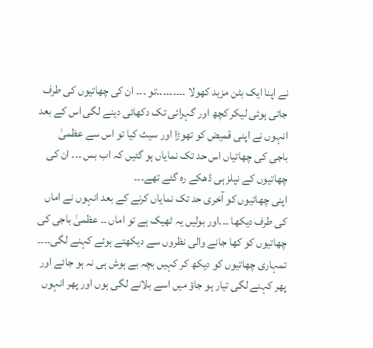نے اپنا ایک بٹن مزید کھولا ۔۔۔۔۔۔۔۔۔تو ۔۔۔ ان کی چھاتیوں کی طرف جاتی ہوئی لیکر کچھ اور گہرائی تک دکھائی دینے لگی اس کے بعد انہوں نے اپنی قمیض کو تھوڑا اور سیٹ کیا تو اس سے عظمیٰ باجی کی چھاتیاں اس حد تک نمایاں ہو گئیں کہ اب بس ۔۔۔ ان کی چھاتیوں کے نپلز ہی ڈھکے رہ گئے تھے۔۔۔
اپنی چھاتیوں کو آخری حد تک نمایاں کرنے کے بعد انہوں نے اماں کی طرف دیکھا ۔۔۔اور بولیں یہ ٹھیک ہے تو اماں ۔۔ عظمیٰ باجی کی چھاتیوں کو کھا جانے والی نظروں سے دیکھتے ہوئے کہنے لگی۔۔۔۔ تمہاری چھاتیوں کو دیکھ کر کہیں بچہ بے ہوش ہی نہ ہو جائے اور پھر کہنے لگی تیار ہو جاؤ میں اسے بلانے لگی ہوں اور پھر انہوں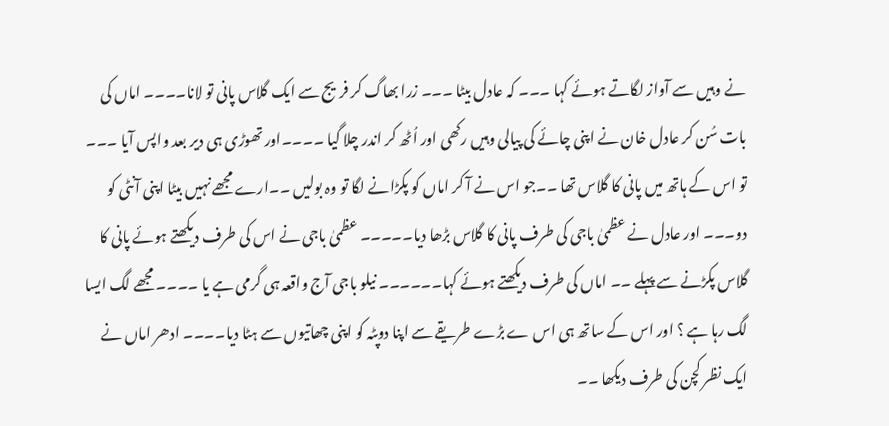نے وہیں سے آواز لگاتے ہوئے کہا ۔۔۔ کہ عادل بیٹا ۔۔۔ زرا بھاگ کر فریج سے ایک گلاس پانی تو لانا۔۔۔۔ اماں کی بات سُن کر عادل خان نے اپنی چائے کی پیالی وہیں رکھی اور اُٹھ کر اندر چلا گیا ۔۔۔۔اور تھوڑی ہی دیر بعد واپس آیا ۔۔۔ تو اس کے ہاتھ میں پانی کا گلاس تھا ۔۔جو اس نے آ کر اماں کو پکڑانے لگا تو وہ بولیں ۔۔ارے مجھے نہیں بیٹا اپنی آنٹی کو دو۔۔۔ اور عادل نے عظمیٰ باجی کی طرف پانی کا گلاس بڑھا دیا۔۔۔۔۔ عظمیٰ باجی نے اس کی طرف دیکھتے ہوئے پانی کا گلاس پکڑنے سے پہلے ۔۔ اماں کی طرف دیکھتے ہوئے کہا۔۔۔۔۔۔ نیلو باجی آج واقعہ ہی گرمی ہے یا ۔۔۔۔ مجھے لگ ایسا لگ رہا ہے ؟ اور اس کے ساتھ ہی اس ے بڑے طریقے سے اپنا دوپٹہ کو اپنی چھاتیوں سے ہٹا دیا۔۔۔۔ ادھر اماں نے ایک نظر کچن کی طرف دیکھا ۔۔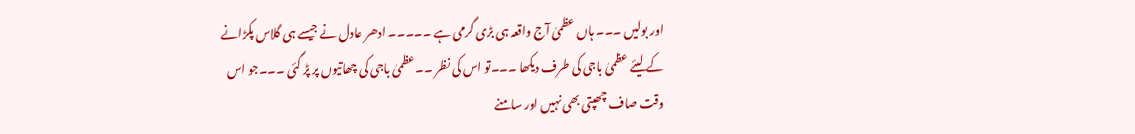اور بولیں ۔۔۔ ہاں عظمیٰ آج واقعہ ہی بڑی گرمی ہے ۔۔۔۔۔ ادھر عادل نے جیسے ہی گلاس پکڑانے کے لیئے عظمیٰ باجی کی طرف دیکھا ۔۔۔تو اس کی نظر ۔۔عظمیٰ باجی کی چھاتیوں پر پڑ گئی ۔۔۔جو اس وقت صاف چھپتی بھی نہیں اور سامنے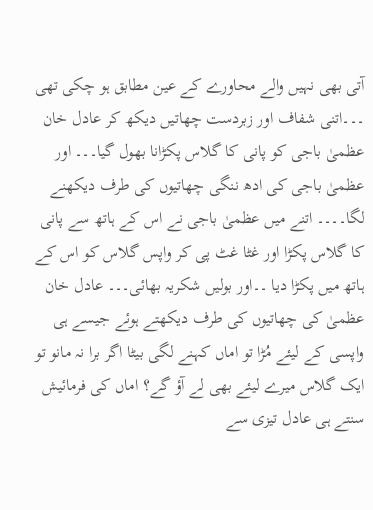آتی بھی نہیں والے محاورے کے عین مطابق ہو چکی تھی ۔۔۔اتنی شفاف اور زبردست چھاتیں دیکھ کر عادل خان عظمیٰ باجی کو پانی کا گلاس پکڑانا بھول گیا۔۔۔ اور عظمیٰ باجی کی ادھ ننگی چھاتیوں کی طرف دیکھنے لگا۔۔۔۔ اتنے میں عظمیٰ باجی نے اس کے ہاتھ سے پانی کا گلاس پکڑا اور غٹا غٹ پی کر واپس گلاس کو اس کے ہاتھ میں پکڑا دیا ۔۔اور بولیں شکریہ بھائی۔۔۔ عادل خان عظمیٰ کی چھاتیوں کی طرف دیکھتے ہوئے جیسے ہی واپسی کے لیئے مُڑا تو اماں کہنے لگی بیٹا اگر برا نہ مانو تو ایک گلاس میرے لیئے بھی لے آؤ گے؟ اماں کی فرمائیش سنتے ہی عادل تیزی سے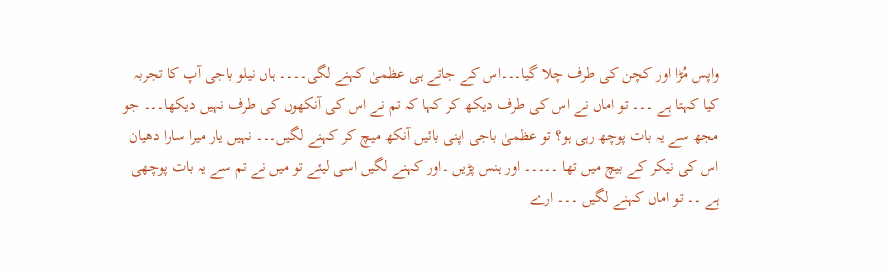واپس مُڑا اور کچن کی طرف چلا گیا۔۔۔اس کے جاتے ہی عظمیٰ کہنے لگی۔۔۔۔ ہاں نیلو باجی آپ کا تجربہ کیا کہتا ہے ۔۔۔ تو اماں نے اس کی طرف دیکھ کر کہا کہ تم نے اس کی آنکھوں کی طرف نہیں دیکھا۔۔۔ جو مجھ سے یہ بات پوچھ رہی ہو؟ تو عظمیٰ باجی اپنی بائیں آنکھ میچ کر کہنے لگیں۔۔۔ نہیں یار میرا سارا دھیان اس کی نیکر کے بیچ میں تھا ۔۔۔۔۔ اور ہنس پڑیں ۔اور کہنے لگیں اسی لیئے تو میں نے تم سے یہ بات پوچھی ہے ۔۔ تو اماں کہنے لگیں ۔۔۔ ارے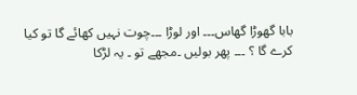بابا گھوڑا گھاس۔۔۔ اور لوڑا ۔۔۔چوت نہیں کھائے گا تو کیا کرے گا ؟ ۔۔۔ پھر بولیں ۔مجھے تو ۔ یہ لڑکا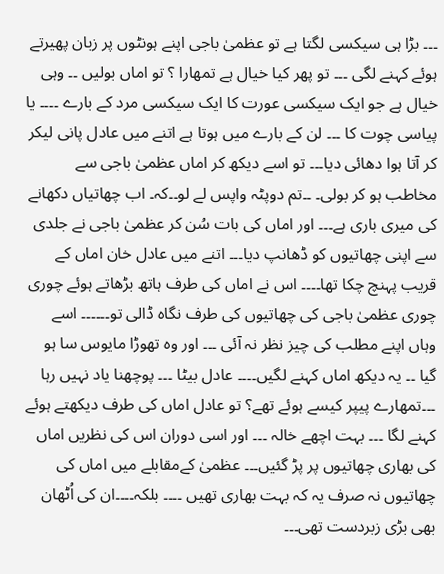۔۔۔ بڑا ہی سیکسی لگتا ہے تو عظمیٰ باجی اپنے ہونٹوں پر زبان پھیرتے ہوئے کہنے لگی ۔۔۔ تو پھر کیا خیال ہے تمھارا ؟ تو اماں بولیں ۔۔ وہی خیال ہے جو ایک سیکسی عورت کا ایک سیکسی مرد کے بارے ۔۔۔۔ یا پیاسی چوت کا ۔۔۔ لن کے بارے میں ہوتا ہے اتنے میں عادل پانی لیکر کر آتا ہوا دھائی دیا۔۔۔ تو اسے دیکھ کر اماں عظمیٰ باجی سے مخاطب ہو کر بولی۔ ۔۔تم دوپٹہ واپس لے لو۔۔کہ۔ اب چھاتیاں دکھانے کی میری باری ہے۔۔۔ اور اماں کی بات سُن کر عظمیٰ باجی نے جلدی سے اپنی چھاتیوں کو ڈھانپ دیا۔۔۔ اتنے میں عادل خان اماں کے قریب پہنچ چکا تھا۔۔۔۔ اس نے اماں کی طرف ہاتھ بڑھاتے ہوئے چوری چوری عظمیٰ باجی کی چھاتیوں کی طرف نگاہ ڈالی تو۔۔۔۔۔۔ اسے وہاں اپنے مطلب کی چیز نظر نہ آئی ۔۔۔ اور وہ تھوڑا مایوس سا ہو گیا ۔۔ یہ دیکھ اماں کہنے لگیں۔۔۔۔ عادل بیٹا ۔۔۔ پوچھنا یاد نہیں رہا ۔۔۔تمھارے پیپر کیسے ہوئے تھے؟ تو عادل اماں کی طرف دیکھتے ہوئے کہنے لگا ۔۔۔ بہت اچھے خالہ ۔۔۔ اور اسی دوران اس کی نظریں اماں کی بھاری چھاتیوں پر پڑ گئیں۔۔۔ عظمیٰ کےمقابلے میں اماں کی چھاتیوں نہ صرف یہ کہ بہت بھاری تھیں ۔۔۔۔ بلکہ۔۔۔۔ان کی اُٹھان بھی بڑی زبردست تھی۔۔۔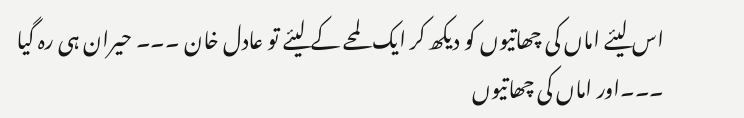اس لیئے اماں کی چھاتیوں کو دیکھ کر ایک لمحے کے لیئے تو عادل خان ۔۔۔ حیران ہی رہ گیا ۔۔۔اور اماں کی چھاتیوں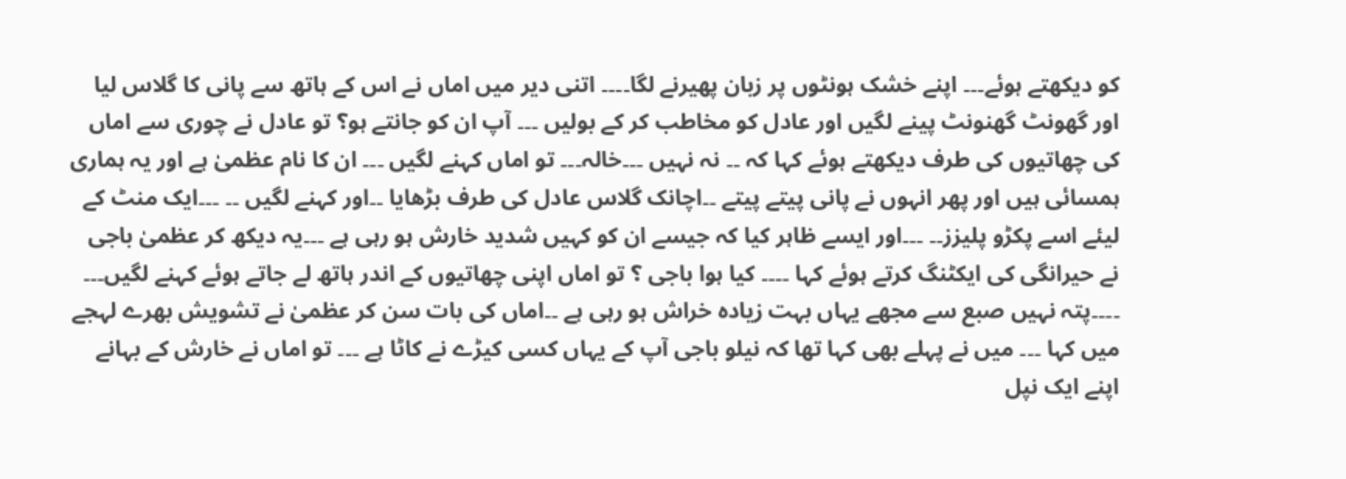کو دیکھتے ہوئے۔۔۔ اپنے خشک ہونٹوں پر زبان پھیرنے لگا۔۔۔۔ اتنی دیر میں اماں نے اس کے ہاتھ سے پانی کا گلاس لیا اور گھونٹ گھنونٹ پینے لگیں اور عادل کو مخاطب کر کے بولیں ۔۔۔ آپ ان کو جانتے ہو؟ تو عادل نے چوری سے اماں کی چھاتیوں کی طرف دیکھتے ہوئے کہا کہ ۔۔ نہ نہیں ۔۔۔خالہ۔۔۔ تو اماں کہنے لگیں ۔۔۔ ان کا نام عظمیٰ ہے اور یہ ہماری ہمسائی ہیں اور پھر انہوں نے پانی پیتے پیتے ۔۔اچانک گلاس عادل کی طرف بڑھایا ۔۔اور کہنے لگیں ۔۔ ۔۔۔ایک منٹ کے لیئے اسے پکڑو پلیزز۔۔ ۔۔۔اور ایسے ظاہر کیا کہ جیسے ان کو کہیں شدید خارش ہو رہی ہے ۔۔۔یہ دیکھ کر عظمیٰ باجی نے حیرانگی کی ایکٹنگ کرتے ہوئے کہا ۔۔۔۔ کیا ہوا باجی ؟ تو اماں اپنی چھاتیوں کے اندر ہاتھ لے جاتے ہوئے کہنے لگیں۔۔۔ ۔۔۔۔پتہ نہیں صبع سے مجھے یہاں بہت زیادہ خراش ہو رہی ہے ۔۔اماں کی بات سن کر عظمیٰ نے تشویش بھرے لہجے میں کہا ۔۔۔ میں نے پہلے بھی کہا تھا کہ نیلو باجی آپ کے یہاں کسی کیڑے نے کاٹا ہے ۔۔۔ تو اماں نے خارش کے بہانے اپنے ایک نپل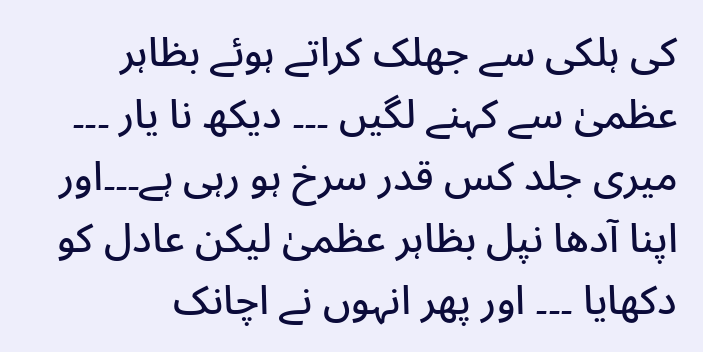کی ہلکی سے جھلک کراتے ہوئے بظاہر عظمیٰ سے کہنے لگیں ۔۔۔ دیکھ نا یار ۔۔۔ میری جلد کس قدر سرخ ہو رہی ہے۔۔۔اور اپنا آدھا نپل بظاہر عظمیٰ لیکن عادل کو دکھایا ۔۔۔ اور پھر انہوں نے اچانک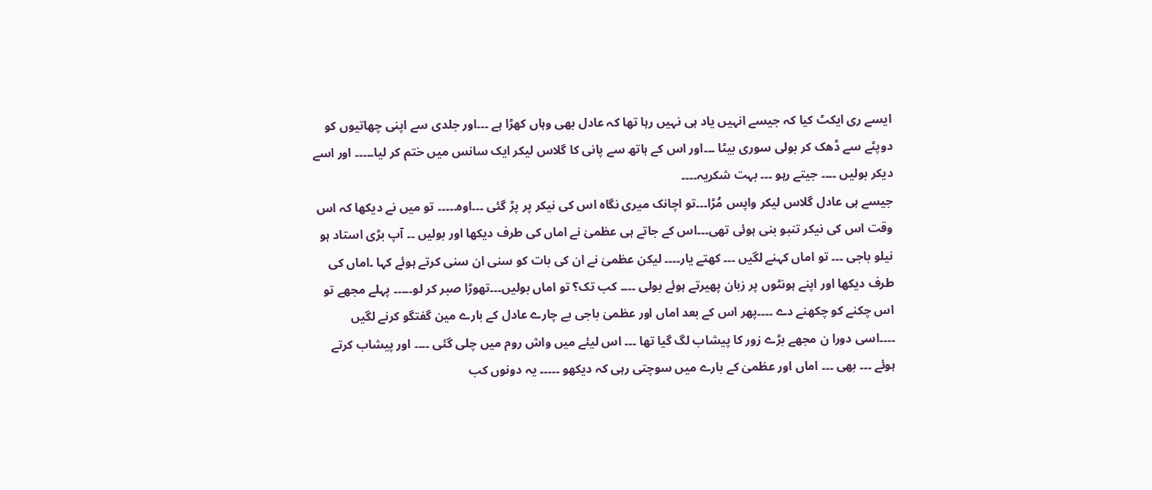ایسے ری ایکٹ کیا کہ جیسے انہیں یاد ہی نہیں رہا تھا کہ عادل بھی وہاں کھڑا ہے ۔۔۔اور جلدی سے اپنی چھاتیوں کو دوپٹے سے ڈھک کر بولی سوری بیٹا ۔۔۔اور اس کے ہاتھ سے پانی کا گلاس لیکر ایک سانس میں ختم کر لیا۔۔۔۔۔ اور اسے دیکر بولیں ۔۔۔۔ جیتے رہو ۔۔۔ بہت شکریہ۔۔۔۔
جیسے ہی عادل گلاس لیکر واپس مُڑا۔۔۔تو اچانک میری نگاہ اس کی نیکر پر پڑ گئی ۔۔۔اوہ۔۔۔۔۔ تو میں نے دیکھا کہ اس وقت اس کی نیکر تنبو بنی ہوئی تھی۔۔۔اس کے جاتے ہی عظمیٰ نے اماں کی طرف دیکھا اور بولیں ۔۔ آپ بڑی استاد ہو نیلو باجی ۔۔۔ تو اماں کہنے لگیں ۔۔۔ کھتے یار۔۔۔۔ لیکن عظمیٰ نے ان کی بات کو سنی ان سنی کرتے ہوئے کہا ۔اماں کی طرف دیکھا اور اپنے ہونٹوں پر زبان پھیرتے ہوئے بولی ۔۔۔۔ کب تک؟ تو اماں بولیں۔۔۔تھوڑا صبر کر لو۔۔۔۔۔ پہلے مجھے تو اس چکنے کو چکھنے دے ۔۔۔۔پھر اس کے بعد اماں اور عظمیٰ باجی بے چارے عادل کے بارے مین گفتگو کرنے لگیں ۔۔۔۔اسی دورا ن مجھے بڑے زور کا پیشاب لگ گیا تھا ۔۔۔ اس لیئے میں واش روم میں چلی گئی ۔۔۔۔ اور پیشاب کرتے ہوئے ۔۔۔ بھی ۔۔۔ اماں اور عظمیٰ کے بارے میں سوچتی رہی کہ دیکھو ۔۔۔۔۔ یہ دونوں کب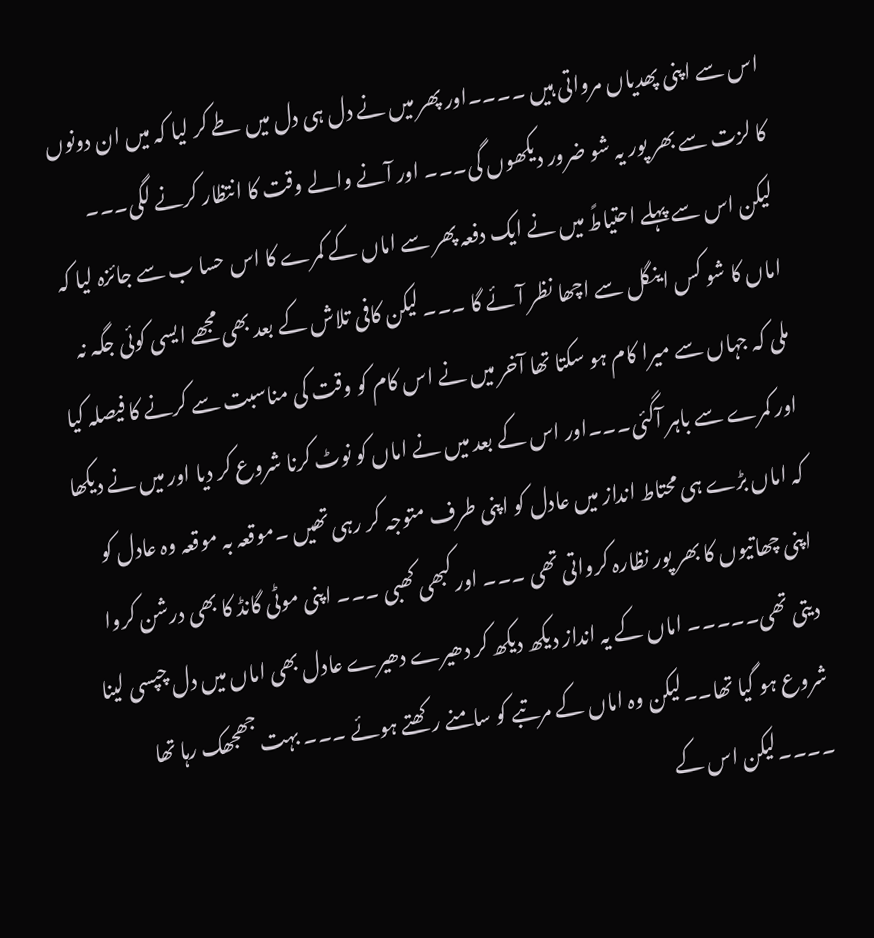اس سے اپنی پھدیاں مرواتی ہیں ۔۔۔۔اور پھر میں نے دل ہی دل میں طے کر لیا کہ میں ان دونوں کا لزت سے بھر پور یہ شو ضرور دیکھوں گی۔۔۔ اور آنے والے وقت کا انتظار کرنے لگی۔۔۔
لیکن اس سے پہلے احتیاطً میں نے ایک دفعہ پھر سے اماں کے کمرے کا اس حسا ب سے جائزہ لیا کہ اماں کا شو کس اینگل سے اچھا نظر آئے گا ۔۔۔ لیکن کافی تلاش کے بعد بھی مجھے ایسی کوئی جگہ نہ ملی کہ جہاں سے میرا کام ہو سکتا تھا آخر میں نے اس کام کو وقت کی مناسبت سے کرنے کا فیصلہ کیا اور کمرے سے باہر آگئی۔۔۔اور اس کے بعد میں نے اماں کو نوٹ کرنا شروع کر دیا اور میں نے دیکھا کہ اماں بڑے ہی محتاط انداز میں عادل کو اپنی طرف متوجہ کر رہی تھیں ۔موقعہ بہ موقعہ وہ عادل کو اپنی چھاتیوں کا بھر پور نظارہ کرواتی تھی ۔۔۔ اور کبھی کھبی ۔۔۔ اپنی موٹی گانڈ کا بھی درشن کروا دیتی تھی۔۔۔۔۔ اماں کے یہ انداز دیکھ دیکھ کر دھیرے دھیرے عادل بھی اماں میں دل چپسی لینا شروع ہو گیا تھا۔۔لیکن وہ اماں کے مرتبے کو سامنے رکھتے ہوئے ۔۔۔ بہت جھجھک رہا تھا ۔۔۔۔لیکن اس کے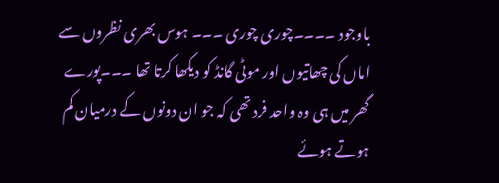باوجود ۔۔۔۔چوری چوری ۔۔۔ ہوس بھری نظروں سے اماں کی چھاتیوں اور موٹی گانڈ کو دیکھا کرتا تھا ۔۔۔پورے گھر میں ہی وہ واحد فرد تھی کہ جو ان دونوں کے درمیان کم ہوتے ہوئے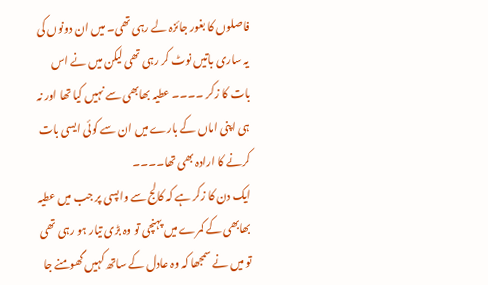فاصلوں کا بغور جائزہ لے رہی تھی۔ میں ان دونوں کی یہ ساری باتیں نوٹ کر رہی تھی لیکن میں نے اس بات کا زکر ۔۔۔۔ عطیہ بھابھی سے نہیں کیا تھا اور نہ ہی اپنی اماں کے بارے میں ان سے کوئی ایسی بات کرنے کا ارادہ بھی تھا۔۔۔۔
ایک دن کا زکر ہے کہ کالج سے واپسی پر جب میں عطیہ بھابھی کے کمرے میں پہنچی تو وہ بڑی تیار ہو رہی تھی تو میں نے سمجھا کہ وہ عادل کے ساتھ کہیں گھومنے جا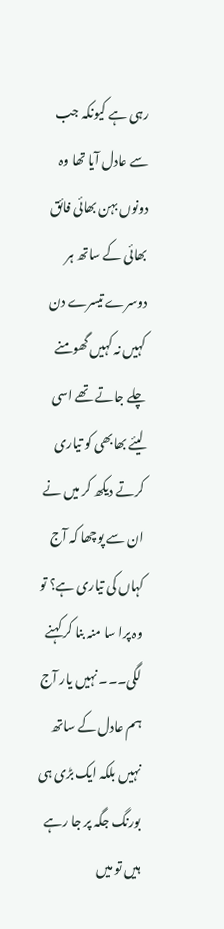رہی ہے کیونکہ جب سے عادل آیا تھا وہ دونوں بہن بھائی فائق بھائی کے ساتھ ہر دوسرے تیسرے دن کہیں نہ کہیں گھومنے چلے جاتے تھے اسی لیئے بھابھی کو تیاری کرتے دیکھ کر میں نے ان سے پوچھا کہ آج کہاں کی تیاری ہے؟ تو وہ پرا سا منہ بنا کر کہنے لگی۔۔۔ نہیں یار آج ہم عادل کے ساتھ نہیں بلکہ ایک بڑی ہی بورنگ جگہ پر جا رہے ہیں تو میں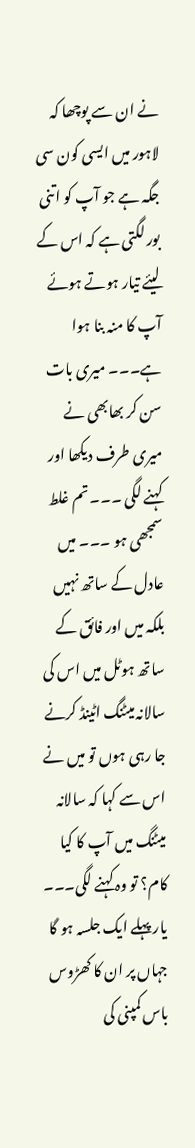نے ان سے پوچھا کہ لاہور میں ایسی کون سی جگہ ہے جو آپ کو اتنی بور لگتی ہے کہ اس کے لیئے تیار ہوتے ہوئے آپ کا منہ بنا ہوا ہے۔۔۔ میری بات سن کر بھابھی نے میری طرف دیکھا اور کہنے لگی ۔۔۔ تم غلط سمجھی ہو ۔۔۔ میں عادل کے ساتھ نہیں بلکہ میں اور فائق کے ساتھ ہوٹل میں اس کی سالانہ میٹنگ اٹینڈ کرنے جا رہی ہوں تو میں نے اس سے کہا کہ سالانہ میٹنگ میں آپ کا کیا کام؟ تو وہ کہنے لگی۔۔۔ یار پہلے ایک جلسہ ہو گا جہاں پر ان کا کھڑوس باس کمپنی کی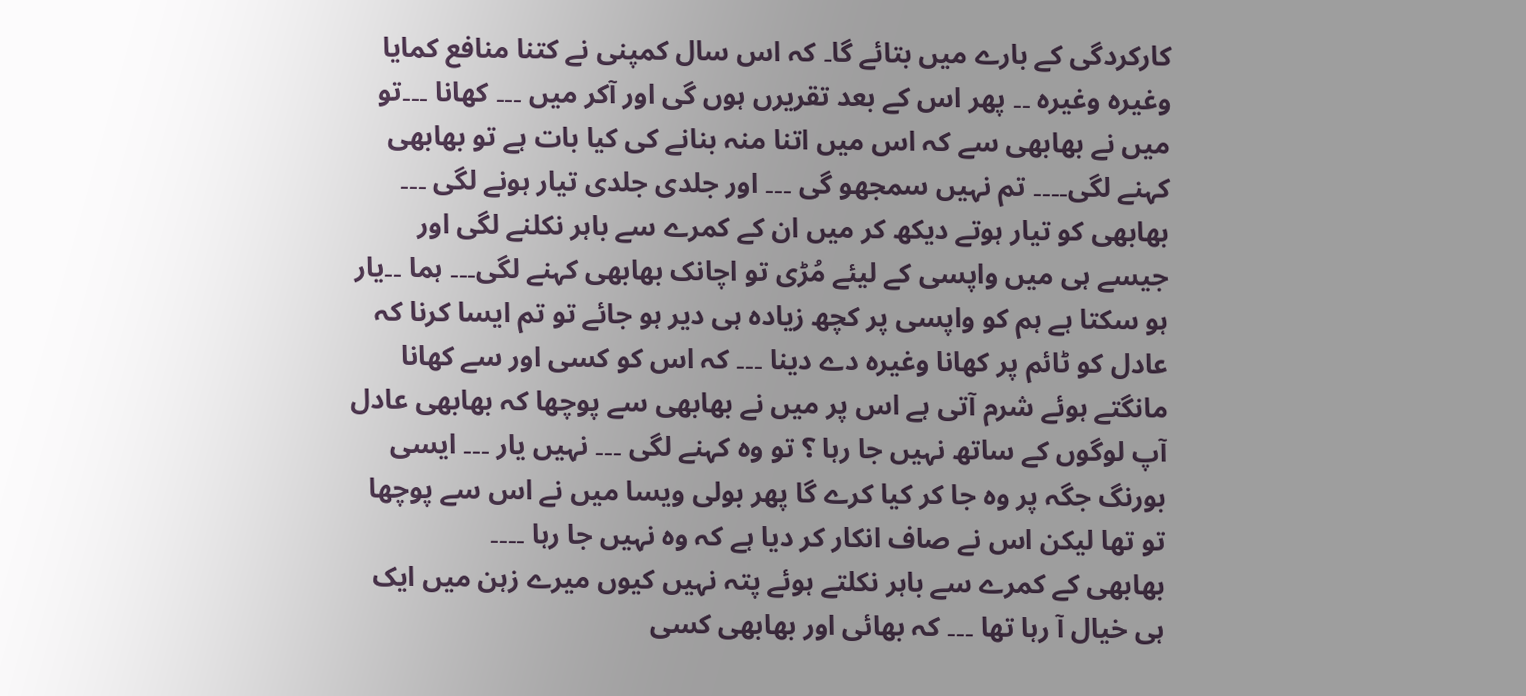کارکردگی کے بارے میں بتائے گا۔ کہ اس سال کمپنی نے کتنا منافع کمایا وغیرہ وغیرہ ۔۔ پھر اس کے بعد تقریرں ہوں گی اور آکر میں ۔۔۔ کھانا ۔۔۔تو میں نے بھابھی سے کہ اس میں اتنا منہ بنانے کی کیا بات ہے تو بھابھی کہنے لگی۔۔۔۔ تم نہیں سمجھو گی ۔۔۔ اور جلدی جلدی تیار ہونے لگی ۔۔۔ بھابھی کو تیار ہوتے دیکھ کر میں ان کے کمرے سے باہر نکلنے لگی اور جیسے ہی میں واپسی کے لیئے مُڑی تو اچانک بھابھی کہنے لگی۔۔۔ ہما ۔۔یار ہو سکتا ہے ہم کو واپسی پر کچھ زیادہ ہی دیر ہو جائے تو تم ایسا کرنا کہ عادل کو ٹائم پر کھانا وغیرہ دے دینا ۔۔۔ کہ اس کو کسی اور سے کھانا مانگتے ہوئے شرم آتی ہے اس پر میں نے بھابھی سے پوچھا کہ بھابھی عادل آپ لوگوں کے ساتھ نہیں جا رہا ؟ تو وہ کہنے لگی ۔۔۔ نہیں یار ۔۔۔ ایسی بورنگ جگہ پر وہ جا کر کیا کرے گا پھر بولی ویسا میں نے اس سے پوچھا تو تھا لیکن اس نے صاف انکار کر دیا ہے کہ وہ نہیں جا رہا ۔۔۔۔
بھابھی کے کمرے سے باہر نکلتے ہوئے پتہ نہیں کیوں میرے زہن میں ایک ہی خیال آ رہا تھا ۔۔۔ کہ بھائی اور بھابھی کسی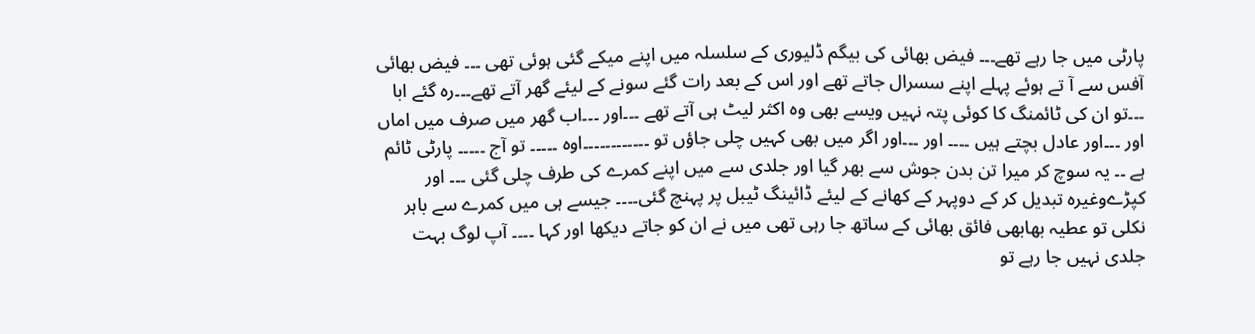پارٹی میں جا رہے تھے۔۔۔ فیض بھائی کی بیگم ڈلیوری کے سلسلہ میں اپنے میکے گئی ہوئی تھی ۔۔۔ فیض بھائی آفس سے آ تے ہوئے پہلے اپنے سسرال جاتے تھے اور اس کے بعد رات گئے سونے کے لیئے گھر آتے تھے۔۔۔رہ گئے ابا ۔۔۔تو ان کی ٹائمنگ کا کوئی پتہ نہیں ویسے بھی وہ اکثر لیٹ ہی آتے تھے ۔۔۔اور ۔۔۔اب گھر میں صرف میں اماں اور ۔۔۔اور عادل بچتے ہیں ۔۔۔۔ اور ۔۔۔اور اگر میں بھی کہیں چلی جاؤں تو ۔۔۔۔۔۔۔۔۔۔۔۔اوہ ۔۔۔۔۔ تو آج ۔۔۔۔۔ پارٹی ٹائم ہے ۔۔ یہ سوچ کر میرا تن بدن جوش سے بھر گیا اور جلدی سے میں اپنے کمرے کی طرف چلی گئی ۔۔۔ اور کپڑےوغیرہ تبدیل کر کے دوپہر کے کھانے کے لیئے ڈائینگ ٹیبل پر پہنچ گئی۔۔۔۔ جیسے ہی میں کمرے سے باہر نکلی تو عطیہ بھابھی فائق بھائی کے ساتھ جا رہی تھی میں نے ان کو جاتے دیکھا اور کہا ۔۔۔۔ آپ لوگ بہت جلدی نہیں جا رہے تو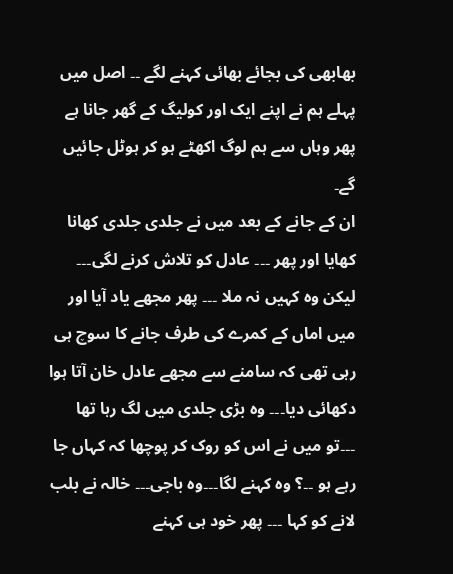بھابھی کی بجائے بھائی کہنے لگے ۔۔ اصل میں پہلے ہم نے اپنے ایک اور کولیگ کے گھر جانا ہے پھر وہاں سے ہم لوگ اکھٹے ہو کر ہوٹل جائیں گے۔
ان کے جانے کے بعد میں نے جلدی جلدی کھانا کھایا اور پھر ۔۔۔ عادل کو تلاش کرنے لگی۔۔۔ لیکن وہ کہیں نہ ملا ۔۔۔ پھر مجھے یاد آیا اور میں اماں کے کمرے کی طرف جانے کا سوچ ہی رہی تھی کہ سامنے سے مجھے عادل خان آتا ہوا دکھائی دیا۔۔۔ وہ بڑی جلدی میں لگ رہا تھا ۔۔۔تو میں نے اس کو روک کر پوچھا کہ کہاں جا رہے ہو ۔۔؟ وہ کہنے لگا۔۔۔وہ باجی۔۔۔ خالہ نے بلب لانے کو کہا ۔۔۔ پھر خود ہی کہنے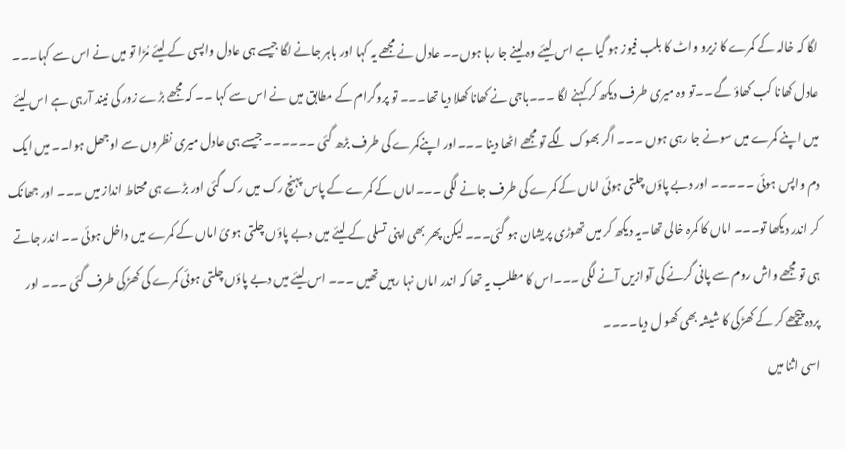لگا کہ خالہ کے کمرے کا زیرو واٹ کا بلب فیوز ہو گیا ہے اس لیئے وہ لینے جا رہا ہوں۔۔ عادل نے مجھے یہ کہا اور باہر جانے لگا جیسے ہی عادل واپسی کے لیئے مُڑا تو میں نے اس سے کہا۔۔۔ عادل کھانا کب کھاؤ گے ۔۔تو وہ میری طرف دیکھ کر کہنے لگا ۔۔۔باجی نے کھانا کھلا دیا تھا۔۔۔ تو پروگرام کے مطابق میں نے اس سے کہا ۔۔ کہ مجھے بڑے زور کی نیند آرہی ہے اس لیئے میں اپنے کمرے میں سونے جا رہی ہوں ۔۔۔ اگر بھوک لگے تو مجھے اٹھا دینا ۔۔۔اور اپنےکمرے کی طرف بڑھ گئی ۔۔۔۔۔۔ جیسے ہی عادل میری نظروں سے اوجھل ہوا۔۔ میں ایک دم واپس ہوئی ۔۔۔۔۔ اور دبے پاؤں چلتی ہوئی اماں کے کمرے کی طرف جانے لگی ۔۔۔اماں کے کمرے کے پاس پہنچ رک میں رک گئی اور بڑے ہی محتاط انداز میں ۔۔۔ اور جھانک کر اندر دیکھا تو۔۔۔ اماں کا کمرہ خالی تھا۔یہ دیکھ کر میں تھوڑی پریشان ہو گئی۔۔۔ لیکن پھر بھی اپنی تسلی کے لیئے میں دبے پاؤں چلتی ہوئ اماں کے کمرے میں داخل ہوئی ۔۔ اندر جاتے ہی تو مجھے واش روم سے پانی گرنے کی آوازیں آنے لگی ۔۔۔اس کا مطلب یہ تھا کہ اندر اماں نہا رہیں تھیں ۔۔۔ اس لیئے میں دبے پاؤں چلتی ہوئی کمرے کی کھڑکی طرف گئی ۔۔۔ اور پردہ پیچھے کر کے کھڑکی کا شیشہ بھی کھو ل دیا۔۔۔۔
اسی اثنا میں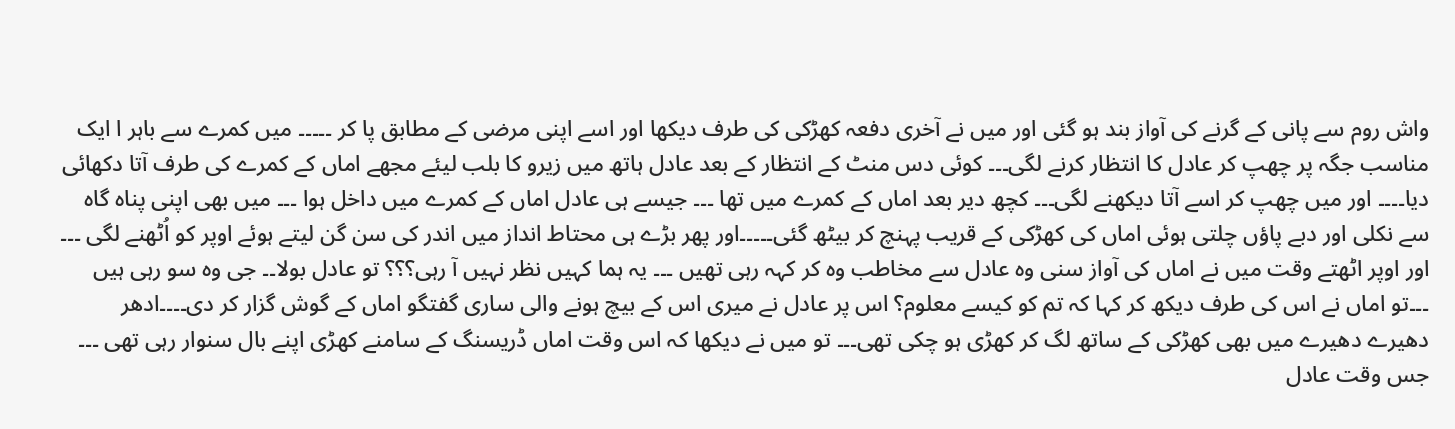واش روم سے پانی کے گرنے کی آواز بند ہو گئی اور میں نے آخری دفعہ کھڑکی کی طرف دیکھا اور اسے اپنی مرضی کے مطابق پا کر ۔۔۔۔۔ میں کمرے سے باہر ا ایک مناسب جگہ پر چھپ کر عادل کا انتظار کرنے لگی۔۔۔ کوئی دس منٹ کے انتظار کے بعد عادل ہاتھ میں زیرو کا بلب لیئے مجھے اماں کے کمرے کی طرف آتا دکھائی دیا۔۔۔۔ اور میں چھپ کر اسے آتا دیکھنے لگی۔۔۔ کچھ دیر بعد اماں کے کمرے میں تھا ۔۔۔ جیسے ہی عادل اماں کے کمرے میں داخل ہوا ۔۔۔ میں بھی اپنی پناہ گاہ سے نکلی اور دبے پاؤں چلتی ہوئی اماں کی کھڑکی کے قریب پہنچ کر بیٹھ گئی۔۔۔۔۔اور پھر بڑے ہی محتاط انداز میں اندر کی سن گن لیتے ہوئے اوپر کو اُٹھنے لگی ۔۔۔ اور اوپر اٹھتے وقت میں نے اماں کی آواز سنی وہ عادل سے مخاطب وہ کر کہہ رہی تھیں ۔۔۔ یہ ہما کہیں نظر نہیں آ رہی؟؟؟ تو عادل بولا۔۔ جی وہ سو رہی ہیں ۔۔۔تو اماں نے اس کی طرف دیکھ کر کہا کہ تم کو کیسے معلوم؟ اس پر عادل نے میری اس کے بیچ ہونے والی ساری گفتگو اماں کے گوش گزار کر دی۔۔۔۔ادھر دھیرے دھیرے میں بھی کھڑکی کے ساتھ لگ کر کھڑی ہو چکی تھی۔۔۔ تو میں نے دیکھا کہ اس وقت اماں ڈریسنگ کے سامنے کھڑی اپنے بال سنوار رہی تھی ۔۔۔ جس وقت عادل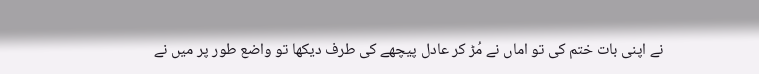نے اپنی بات ختم کی تو اماں نے مُڑ کر عادل پیچھے کی طرف دیکھا تو واضع طور پر میں نے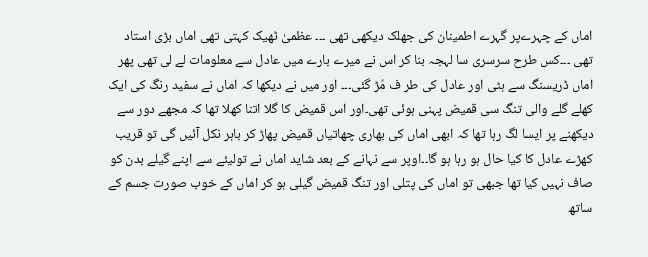اماں کے چہرےپر گہرے اطمینان کی جھلک دیکھی تھی ۔۔۔ عظمیٰ ٹھیک کہتی تھی اماں بڑی استاد تھی ۔۔۔کس طرح سرسری سا لہجہ بنا کر اس نے میرے بارے میں عادل سے معلومات لے لی تھی پھر اماں ڈریسنگ سے ہٹی اور عادل کی طر ف مُڑ گئی۔۔۔ اور میں نے دیکھا کہ اماں نے سفید رنگ کی ایک کھلے گلے والی تنگ سی قمیض پہنی ہوئی تھی۔اور اس قمیض کا گلا اتنا کھلا تھا کہ مجھے دور سے دیکھنے پر ایسا لگ رہا تھا کہ ابھی اماں کی بھاری چھاتیاں قمیض پھاڑ کر باہر نکل آئیں گی تو قریب کھڑے عادل کا کیا حال ہو رہا ہو گا۔۔اوپر سے نہانے کے بعد شاید اماں نے تولیئے سے اپنے گیلے بدن کو صاف نہیں کیا تھا جبھی تو اماں کی پتلی اور تنگ قمیض گیلی ہو کر اماں کے خوب صورت جسم کے ساتھ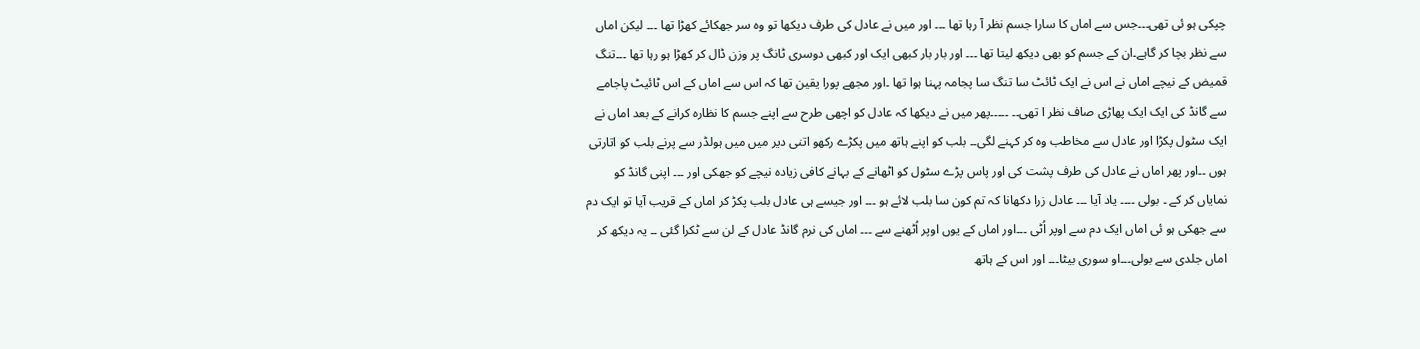چپکی ہو ئی تھی۔۔۔جس سے اماں کا سارا جسم نظر آ رہا تھا ۔۔۔ اور میں نے عادل کی طرف دیکھا تو وہ سر جھکائے کھڑا تھا ۔۔۔ لیکن اماں سے نظر بچا کر گاہے۔ان کے جسم کو بھی دیکھ لیتا تھا ۔۔۔ اور بار بار کبھی ایک اور کبھی دوسری ٹانگ پر وزن ڈال کر کھڑا ہو رہا تھا ۔۔۔تنگ قمیض کے نیچے اماں نے اس نے ایک ٹائٹ سا تنگ سا پجامہ پہنا ہوا تھا ۔اور مجھے پورا یقین تھا کہ اس سے اماں کے اس ٹائیٹ پاجامے سے گانڈ کی ایک ایک پھاڑی صاف نظر ا تھی۔۔ ۔۔۔۔۔پھر میں نے دیکھا کہ عادل کو اچھی طرح سے اپنے جسم کا نظارہ کرانے کے بعد اماں نے ایک سٹول پکڑا اور عادل سے مخاطب وہ کر کہنے لگی۔۔ بلب کو اپنے ہاتھ میں پکڑے رکھو اتنی دیر میں میں ہولڈر سے پرنے بلب کو اتارتی ہوں ۔۔اور پھر اماں نے عادل کی طرف پشت کی اور پاس پڑے سٹول کو اٹھانے کے بہانے کافی زیادہ نیچے کو جھکی اور ۔۔۔ اپنی گانڈ کو نمایاں کر کے ۔ بولی ۔۔۔۔ یاد آیا ۔۔۔ عادل زرا دکھانا کہ تم کون سا بلب لائے ہو ۔۔۔ اور جیسے ہی عادل بلب پکڑ کر اماں کے قریب آیا تو ایک دم سے جھکی ہو ئی اماں ایک دم سے اوپر اُٹی ۔۔۔اور اماں کے یوں اوپر اُٹھنے سے ۔۔۔ اماں کی نرم گانڈ عادل کے لن سے ٹکرا گئی ۔۔ یہ دیکھ کر اماں جلدی سے بولی۔۔۔او سوری بیٹا۔۔۔ اور اس کے ہاتھ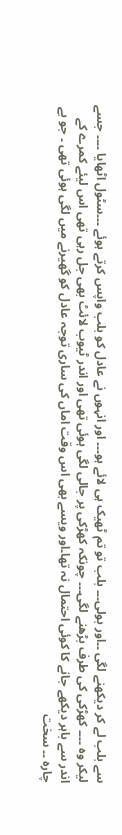سے بلب لے کر دیکھنے لگی ۔۔اور بولی۔۔۔ بلب تو تم ٹھیک ہی لائے ہو۔۔۔ اور انہوں نے عادل کو بلب واپس کرتے ہوئے ۔۔۔سٹول اٹھایا ۔۔۔۔ جسے لیکر وہ ۔۔۔۔ کھڑکی کی طرف بڑھنے لگی۔۔۔ چونکہ کھڑکی پر جالی لگی ہوئی تھی اور اندر ٹیوب لائٹ بھی جل رہی تھی اس لیئے کمرے کے اندر سے باہر دیکھے جانے کا کوئی احتمال نہ تھا۔اور ویسے بھی اس وقت اماں کی ساری توجہ عادل کو گھیرنے میں لگی ہوئی تھی ۔ جو بے چارہ ۔۔ سخت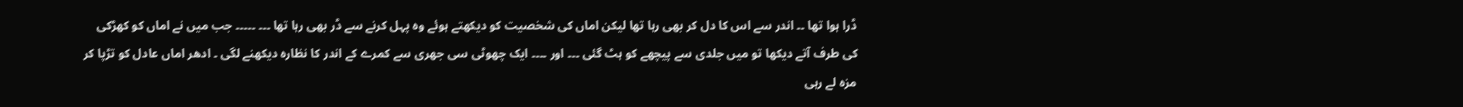ڈرا ہوا تھا ۔۔ اندر سے اس کا دل کر بھی رہا تھا لیکن اماں کی شخصیت کو دیکھتے ہوئے وہ پہل کرنے سے ڈر بھی رہا تھا ۔۔۔ ۔۔۔۔۔ جب میں نے اماں کو کھڑکی کی طرف آتے دیکھا تو میں جلدی سے پیچھے کو ہٹ گئی ۔۔۔ اور ۔۔۔۔ ایک چھوٹی سی جھری سے کمرے کے اندر کا نظارہ دیکھنے لگی ۔ ادھر اماں عادل کو تڑپا کر مزہ لے رہی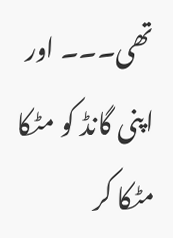تھی۔۔۔ اور اپنی گانڈ کو مٹکا مٹکا کر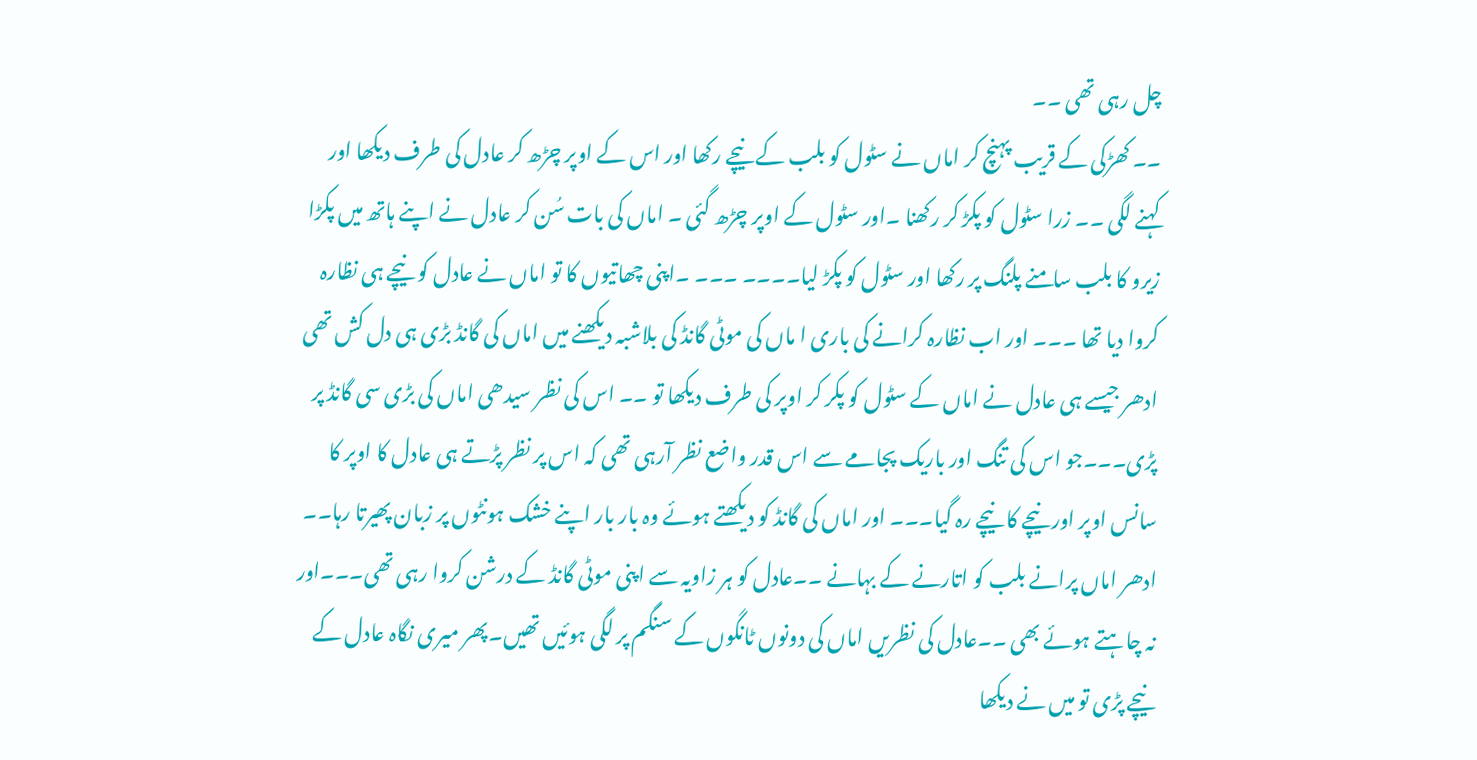چل رہی تھی ۔۔
۔۔ کھڑکی کے قریب پہنچ کر اماں نے سٹول کو بلب کے نیچے رکھا اور اس کے اوپر چڑھ کر عادل کی طرف دیکھا اور کہنے لگی ۔۔ زرا سٹول کو پکڑ کر رکھنا ۔اور سٹول کے اوپر چڑھ گئی ۔ اماں کی بات سُن کر عادل نے اپنے ہاتھ میں پکڑا زیرو کا بلب سامنے پلنگ پر رکھا اور سٹول کو پکڑ لیا۔۔۔۔ ۔۔۔ ۔اپنی چھاتیوں کا تو اماں نے عادل کو نیچے ہی نظارہ کروا دیا تھا ۔۔۔ اور اب نظارہ کرانے کی باری ا ماں کی موٹی گانڈ کی بلاشبہ دیکھنے میں اماں کی گانڈ بڑی ہی دل کش تھی ادھر جیسے ہی عادل نے اماں کے سٹول کو پکر کر اوپر کی طرف دیکھا تو ۔۔ اس کی نظر سیدھی اماں کی بڑی سی گانڈ پر پڑی۔۔۔جو اس کی تنگ اور باریک پجامے سے اس قدر واضع نظر آرہی تھی کہ اس پر نظر پڑتے ہی عادل کا اوپر کا سانس اوپر اور نیچے کا نیچے رہ گیا۔۔۔ اور اماں کی گانڈ کو دیکھتے ہوئے وہ بار بار اپنے خشک ہونٹوں پر زبان پھیرتا رہا۔۔ ادھر اماں پرانے بلب کو اتارنے کے بہانے ۔۔عادل کو ہر زاویہ سے اپنی موٹی گانڈ کے درشن کروا رہی تھی۔۔۔اور نہ چاہتے ہوئے بھی ۔۔عادل کی نظریں اماں کی دونوں ٹانگوں کے سنگم پر لگی ہوئیں تھیں۔پھر میری نگاہ عادل کے نیچے پڑی تو میں نے دیکھا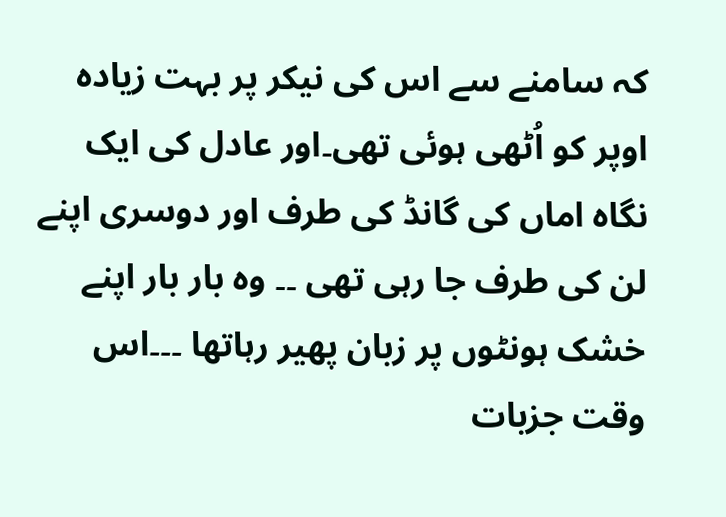کہ سامنے سے اس کی نیکر پر بہت زیادہ اوپر کو اُٹھی ہوئی تھی۔اور عادل کی ایک نگاہ اماں کی گانڈ کی طرف اور دوسری اپنے لن کی طرف جا رہی تھی ۔۔ وہ بار بار اپنے خشک ہونٹوں پر زبان پھیر رہاتھا ۔۔۔اس وقت جزبات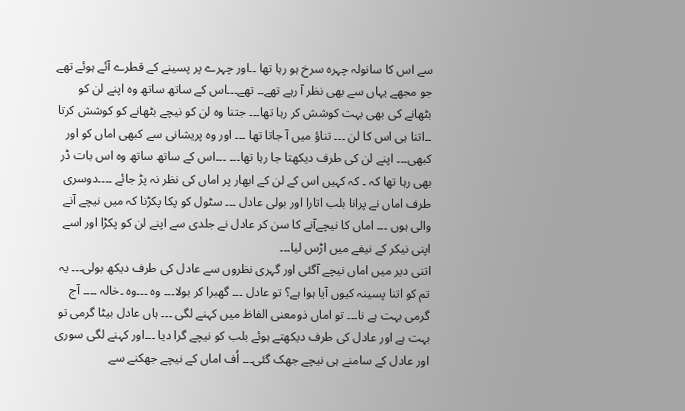سے اس کا سانولہ چہرہ سرخ ہو رہا تھا ۔۔اور چہرے پر پسینے کے قطرے آئے ہوئے تھے جو مجھے یہاں سے بھی نظر آ رہے تھے۔۔ تھے۔۔۔اس کے ساتھ ساتھ وہ اپنے لن کو بٹھانے کی بھی بہت کوشش کر رہا تھا۔۔۔ جتنا وہ لن کو نیچے بٹھانے کو کوشش کرتا ۔۔اتنا ہی اس کا لن ۔۔۔ تناؤ میں آ جاتا تھا ۔۔۔ اور وہ پریشانی سے کبھی اماں کو اور کبھی۔۔۔ اپنے لن کی طرف دیکھتا جا رہا تھا۔۔۔ ۔۔۔اس کے ساتھ ساتھ وہ اس بات ڈر بھی رہا تھا کہ ۔ کہ کہیں اس کے لن کے ابھار پر اماں کی نظر نہ پڑ جائے ۔۔۔۔دوسری طرف اماں نے پرانا بلب اتارا اور بولی عادل ۔۔۔ سٹول کو پکا پکڑنا کہ میں نیچے آنے والی ہوں ۔۔۔ اماں کا نیچےآنے کا سن کر عادل نے جلدی سے اپنے لن کو پکڑا اور اسے اپنی نیکر کے نیفے میں اڑس لیا۔۔۔
اتنی دیر میں اماں نیچے آگئی اور گہری نظروں سے عادل کی طرف دیکھ بولی۔۔۔ یہ تم کو اتنا پسینہ کیوں آیا ہوا ہے؟ تو عادل ۔۔۔ گھبرا کر بولا۔۔۔ وہ ۔۔۔وہ ۔خالہ ۔۔۔۔ آج گرمی بہت ہے نا۔۔۔ تو اماں ذومعنی الفاظ میں کہنے لگی ۔۔۔ ہاں عادل بیٹا گرمی تو بہت ہے اور عادل کی طرف دیکھتے ہوئے بلب کو نیچے گرا دیا ۔۔۔اور کہنے لگی سوری اور عادل کے سامنے ہی نیچے جھک گئی۔۔۔ اُف اماں کے نیچے جھکنے سے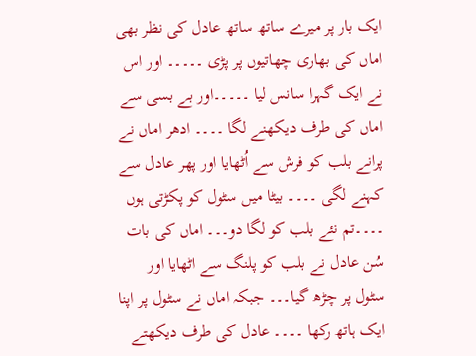ایک بار پر میرے ساتھ ساتھ عادل کی نظر بھی اماں کی بھاری چھاتیوں پر پڑی ۔۔۔۔۔ اور اس نے ایک گہرا سانس لیا ۔۔۔۔۔اور بے بسی سے اماں کی طرف دیکھنے لگا ۔۔۔۔ ادھر اماں نے پرانے بلب کو فرش سے اُٹھایا اور پھر عادل سے کہنے لگی ۔۔۔۔ بیٹا میں سٹول کو پکڑتی ہوں ۔۔۔۔تم نئے بلب کو لگا دو۔۔۔ اماں کی بات سُن عادل نے بلب کو پلنگ سے اٹھایا اور سٹول پر چڑھ گیا۔۔۔ جبکہ اماں نے سٹول پر اپنا ایک ہاتھ رکھا ۔۔۔۔ عادل کی طرف دیکھتے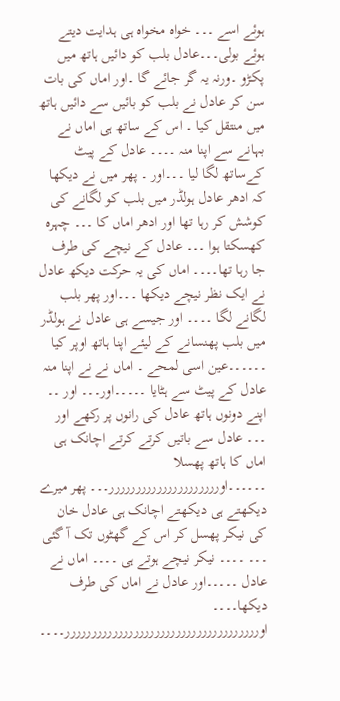ہوئے اسے ۔۔۔ خواہ مخواہ ہی ہدایت دیتے ہوئے بولی۔۔۔عادل بلب کو دائیں ہاتھ میں پکڑو ۔ورنہ یہ گر جائے گا ۔اور اماں کی بات سن کر عادل نے بلب کو بائیں سے دائیں ہاتھ میں منتقل کیا ۔ اس کے ساتھ ہی اماں نے بہانے سے اپنا منہ ۔۔۔۔ عادل کے پیٹ کےساتھ لگا لیا ۔۔۔اور ۔ پھر میں نے دیکھا کہ ادھر عادل ہولڈر میں بلب کو لگانے کی کوشش کر رہا تھا اور ادھر اماں کا ۔۔۔ چہرہ کھسکتا ہوا ۔۔۔ عادل کے نیچے کی طرف جا رہا تھا۔۔۔۔ اماں کی یہ حرکت دیکھ عادل نے ایک نظر نیچے دیکھا ۔۔۔اور پھر بلب لگانے لگا ۔۔۔۔ اور جیسے ہی عادل نے ہولڈر میں بلب پھنسانے کے لیئے اپنا ہاتھ اوپر کیا ۔۔۔۔۔۔عین اسی لمحے ۔ اماں نے نے اپنا منہ عادل کے پیٹ سے ہٹایا ۔۔۔۔۔اور۔۔۔ اور ۔۔ اپنے دونوں ہاتھ عادل کی رانوں پر رکھے اور ۔۔۔ عادل سے باتیں کرتے کرتے اچانک ہی اماں کا ہاتھ پھسلا ۔۔۔۔۔۔اوررررررررررررررررررررر۔۔۔ پھر میرے دیکھتے ہی دیکھتے اچانک ہی عادل خان کی نیکر پھسل کر اس کے گھٹوں تک آ گئی ۔۔۔ ۔۔۔۔ نیکر نیچے ہوتے ہی ۔۔۔۔ اماں نے عادل ۔۔۔۔۔اور عادل نے اماں کی طرف دیکھا۔۔۔۔ اوررررررررررررررررررررررررررررررررررررر۔۔۔۔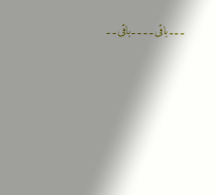۔۔۔باقی۔۔۔۔باقی۔۔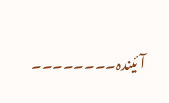آئیندہ۔۔۔۔۔۔۔۔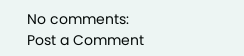No comments:
Post a Comment